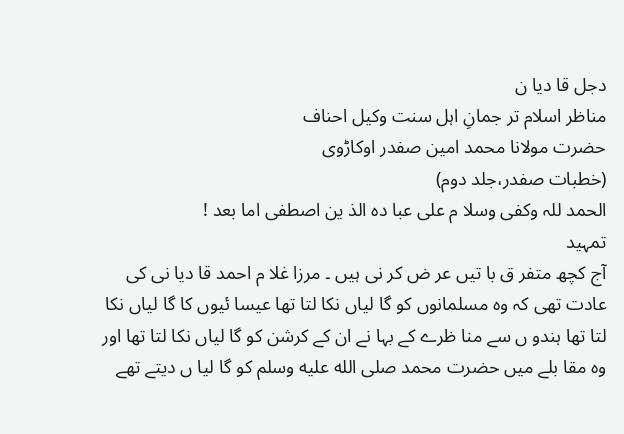دجل قا دیا ن
مناظر اسلام تر جمانِ اہل سنت وکیل احناف
حضرت مولانا محمد امین صفدر اوکاڑوی
(خطبات صفدر،جلد دوم)
الحمد للہ وکفی وسلا م علی عبا دہ الذ ین اصطفی اما بعد !
تمہید
آج کچھ متفر ق با تیں عر ض کر نی ہیں ۔ مرزا غلا م احمد قا دیا نی کی عادت تھی کہ وہ مسلمانوں کو گا لیاں نکا لتا تھا عیسا ئیوں کا گا لیاں نکا لتا تھا ہندو ں سے منا ظرے کے بہا نے ان کے کرشن کو گا لیاں نکا لتا تھا اور وہ مقا بلے میں حضرت محمد صلى الله عليه وسلم کو گا لیا ں دیتے تھے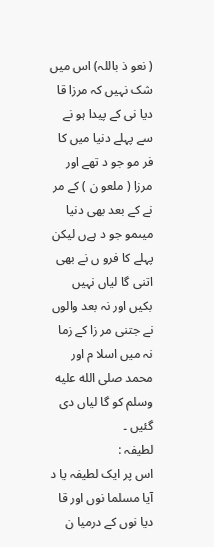( نعو ذ باللہ) اس میں شک نہیں کہ مرزا قا دیا نی کے پیدا ہو نے سے پہلے دنیا میں کا فر مو جو د تھے اور مرزا ( ملعو ن ) کے مر نے کے بعد بھی دنیا میںمو جو د ہےں لیکن پہلے کا فرو ں نے بھی اتنی گا لیاں نہیں بکیں اور نہ بعد والوں نے جتنی مر زا کے زما نہ میں اسلا م اور محمد صلى الله عليه وسلم کو گا لیاں دی گئیں ۔
لطیفہ :
اس پر ایک لطیفہ یا د آیا مسلما نوں اور قا دیا نوں کے درمیا ن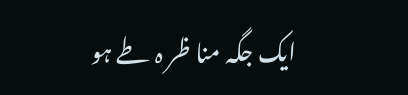ایک جگہ منا ظر ہ طے ہو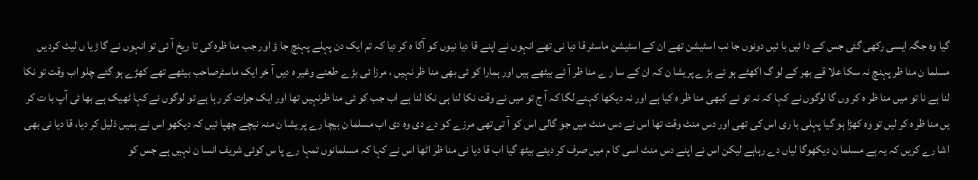گیا وہ جگہ ایسی رکھی گئی جس کے دا ئیں با ئیں دونوں جا نب اسٹیشن تھے ان کے اسٹیشن ماسٹر قا دیا نی تھے انہوں نے اپنے قا دیا نیوں کو آگا ہ کر دیا کہ تم ایک دن پہلے پہنچ جا ؤ اور جب منا ظرہ کی تا ریخ آ ئی تو انہوں نے گا ڑیا ں لیٹ کرد یں مسلما ن منا ظر پہنچ نہ سکا علا قے بھر کے لو گ اکھٹے ہو ئے بڑ ے پریشا ن کہ ان کے سا ر ے منا ظر آ ئے بیٹھے ہیں اور ہمارا کو ئی بھی منا ظر نہیں ، مرزا ئی بڑ ے طعنے وغیر ہ دیں آ خر ایک ماسٹرصاحب بیٹھے تھے کھڑے ہو گئے چلو اب وقت تو نکا لنا ہے نا تو میں منا ظر ہ کر وں گا لوگوں نے کہا کہ نہ تو نے کبھی منا ظر ہ کیا ہے اور نہ دیکھا کہنے لگا کہ آ ج تو میں نے وقت نکا لنا ہی نکا لنا ہے اب جب کو ئی منا ظرنہیں تھا اور ایک جرات کر رہا ہے تو لوگوں نے کہا ٹھیک ہے بھا ئی آپ با ت کر یں منا ظر ہ کر لیں تو وہ کھڑا ہو گیا پہلی با ری اس کی تھی اور دس منٹ وقت تھا اس نے دس منٹ میں جو گالی اس کو آ تی تھی مرزے کو دے دی وہ دی اب مسلما ن بیچا رے پر یشا ن منہ نیچے چھپا ئیں کہ دیکھو اس نے ہمیں ذلیل کر دیا، قا دیا نی بھی اشا رے کریں کہ یہ ہے مسلما ن دیکھوگا لیاں دے رہاہے لیکن اس نے اپنے دس منٹ اسی کا م میں صرف کر دیئے بیٹھ گیا اب قا دیا نی منا ظر اٹھا اس نے کہا کہ مسلمانوں تمہا رے پا س کوئی شریف انسا ن نہیں ہے جس کو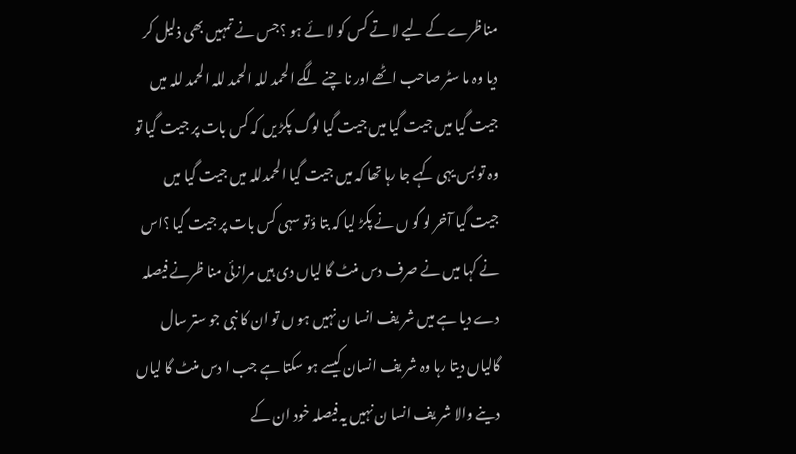مناظرے کے لیے لا تے کس کو لا ئے ہو ؟جس نے تمہیں بھی ذلیل کر دیا وہ ما سٹر صاحب اٹھے اور نا چنے لگے الحمد للہ الحمد للہ الحمد للہ میں جیت گیا میں جیت گیا میں جیت گیا لوگ پکڑ یں کہ کس بات پر جیت گیا تو وہ تو بس یہی کہے جا رہا تھا کہ میں جیت گیا الحمدللہ میں جیت گیا میں جیت گیا آخر لو گو ں نے پکڑ لیا کہ بتا ؤتو سہی کس بات پر جیت گیا ؟اس نے کہا میں نے صرف دس منٹ گا لیاں دی ہیں مرازئی منا ظرنے فیصلہ دے دیا ہے میں شر یف انسا ن نہیں ہو ں تو ان کا نبی جو ستر سال گالیاں دیتا رہا وہ شر یف انسان کیسے ہو سکتا ہے جب ا دس منٹ گا لیاں دینے والا شر یف انسا ن نہیں یہ فیصلہ خود ان کے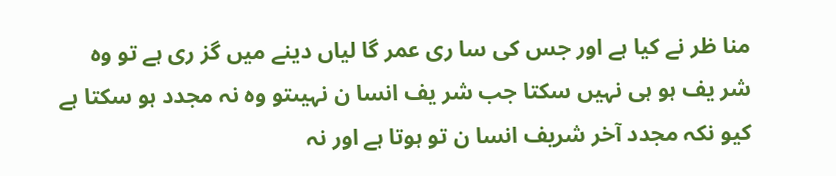منا ظر نے کیا ہے اور جس کی سا ری عمر گا لیاں دینے میں گز ری ہے تو وہ شر یف ہو ہی نہیں سکتا جب شر یف انسا ن نہیںتو وہ نہ مجدد ہو سکتا ہے کیو نکہ مجدد آخر شریف انسا ن تو ہوتا ہے اور نہ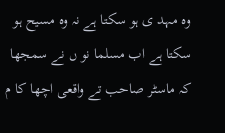وہ مہد ی ہو سکتا ہے نہ وہ مسیح ہو سکتا ہے اب مسلما نو ں نے سمجھا کہ ماسٹر صاحب تے واقعی اچھا کا م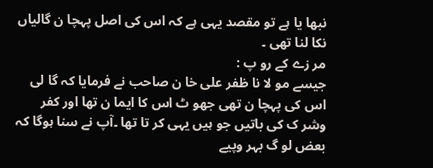نبھا یا ہے تو مقصد یہی ہے کہ اس کی اصل پہچا ن گالیاں نکا لنا تھی ۔
مر زے کے رو پ :
جیسے مو لا نا ظفر علی خا ن صاحب نے فرمایا کہ گا لی اس کی پہچا ن تھی جھو ٹ اس کا ایما ن تھا اور کفر وشر ک کی باتیں جو ہیں یہی کر تا تھا ۔آپ نے سنا ہوگا کہ بعض لو گ بہر وپیے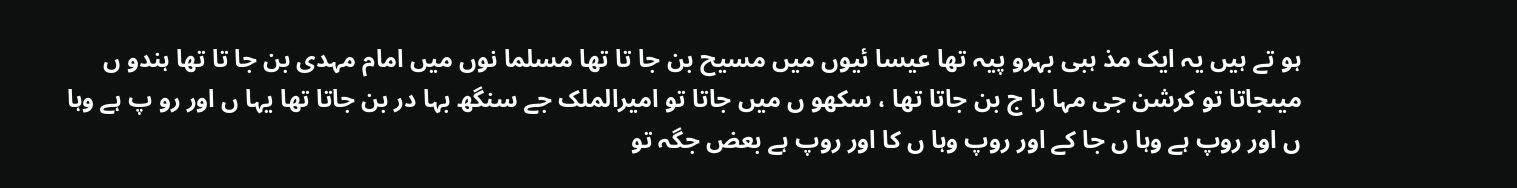ہو تے ہیں یہ ایک مذ ہبی بہرو پیہ تھا عیسا ئیوں میں مسیح بن جا تا تھا مسلما نوں میں امام مہدی بن جا تا تھا ہندو ں میںجاتا تو کرشن جی مہا را ج بن جاتا تھا ، سکھو ں میں جاتا تو امیرالملک جے سنگھ بہا در بن جاتا تھا یہا ں اور رو پ ہے وہا ں اور روپ ہے وہا ں جا کے اور روپ وہا ں کا اور روپ ہے بعض جگہ تو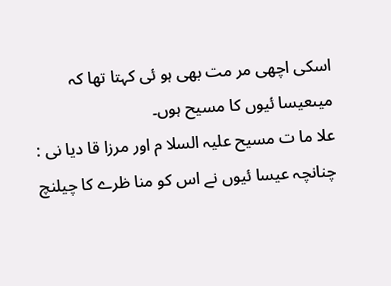اسکی اچھی مر مت بھی ہو ئی کہتا تھا کہ میںعیسا ئیوں کا مسیح ہوں۔
علا ما ت مسیح علیہ السلا م اور مرزا قا دیا نی :
چنانچہ عیسا ئیوں نے اس کو منا ظرے کا چیلنچ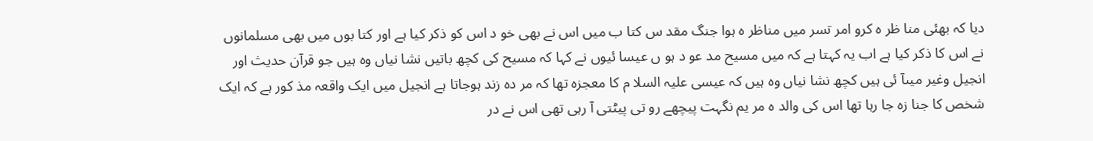دیا کہ بھئی منا ظر ہ کرو امر تسر میں مناظر ہ ہوا جنگ مقد س کتا ب میں اس نے بھی خو د اس کو ذکر کیا ہے اور کتا بوں میں بھی مسلمانوں نے اس کا ذکر کیا ہے اب یہ کہتا ہے کہ میں مسیح مد عو د ہو ں عیسا ئیوں نے کہا کہ مسیح کی کچھ باتیں نشا نیاں وہ ہیں جو قرآن حدیث اور انجیل وغیر میںآ ئی ہیں کچھ نشا نیاں وہ ہیں کہ عیسی علیہ السلا م کا معجزہ تھا کہ مر دہ زند ہوجاتا ہے انجیل میں ایک واقعہ مذ کور ہے کہ ایک شخص کا جنا زہ جا رہا تھا اس کی والد ہ مر یم نگہت پیچھے رو تی پیٹتی آ رہی تھی اس نے در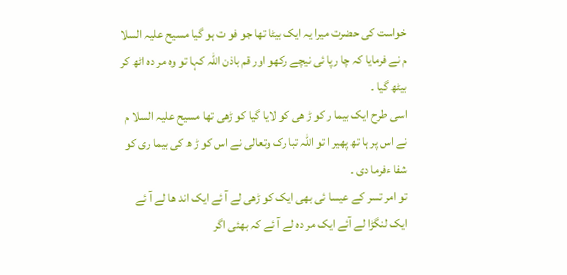خواست کی حضرت میرا یہ ایک بیٹا تھا جو فو ت ہو گیا مسیح علیہ السلا م نے فرمایا کہ چا رپا ئی نیچے رکھو اور قم باذن اللہ کہا تو وہ مر دہ اٹھ کر بیٹھ گیا ۔
اسی طرح ایک بیما ر کو ڑ ھی کو لایا گیا کو ڑھی تھا مسیح علیہ السلا م نے اس پر ہا تھ پھیر ا تو اللہ تبا رک وتعالی نے اس کو ڑ ھ کی بیما ری کو شفا ءفرما دی ۔
تو امر تسر کے عیسا ئی بھی ایک کو ڑھی لے آ ئے ایک اند ھا لے آ ئے ایک لنگڑا لے آئے ایک مر دہ لے آ ئے کہ بھئی اگر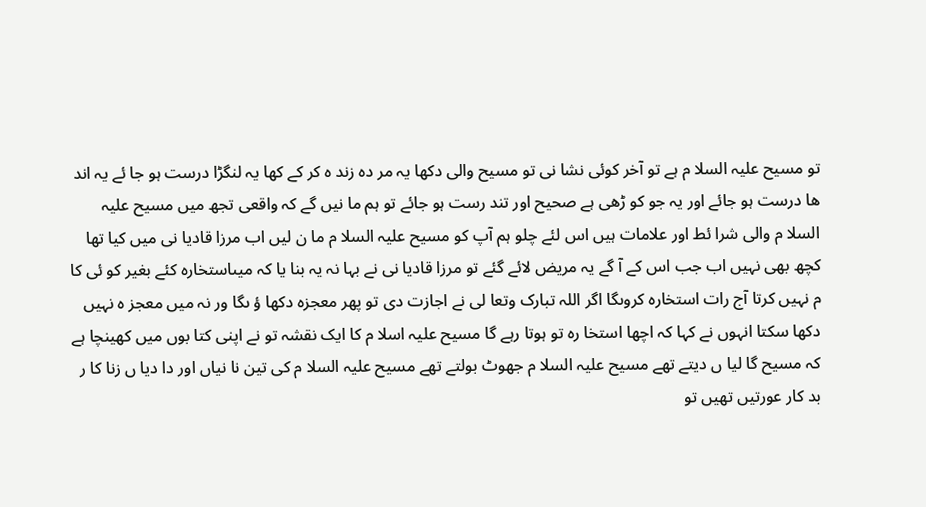تو مسیح علیہ السلا م ہے تو آخر کوئی نشا نی تو مسیح والی دکھا یہ مر دہ زند ہ کر کے کھا یہ لنگڑا درست ہو جا ئے یہ اند ھا درست ہو جائے اور یہ جو کو ڑھی ہے صحیح اور تند رست ہو جائے تو ہم ما نیں گے کہ واقعی تجھ میں مسیح علیہ السلا م والی شرا ئط اور علامات ہیں اس لئے چلو ہم آپ کو مسیح علیہ السلا م ما ن لیں اب مرزا قادیا نی میں کیا تھا کچھ بھی نہیں اب جب اس کے آ گے یہ مریض لائے گئے تو مرزا قادیا نی نے بہا نہ یہ بنا یا کہ میںاستخارہ کئے بغیر کو ئی کا م نہیں کرتا آج رات استخارہ کروںگا اگر اللہ تبارک وتعا لی نے اجازت دی تو پھر معجزہ دکھا ؤ ںگا ور نہ میں معجز ہ نہیں دکھا سکتا انہوں نے کہا کہ اچھا استخا رہ تو ہوتا رہے گا مسیح علیہ اسلا م کا ایک نقشہ تو نے اپنی کتا بوں میں کھینچا ہے کہ مسیح گا لیا ں دیتے تھے مسیح علیہ السلا م جھوٹ بولتے تھے مسیح علیہ السلا م کی تین نا نیاں اور دا دیا ں زنا کا ر بد کار عورتیں تھیں تو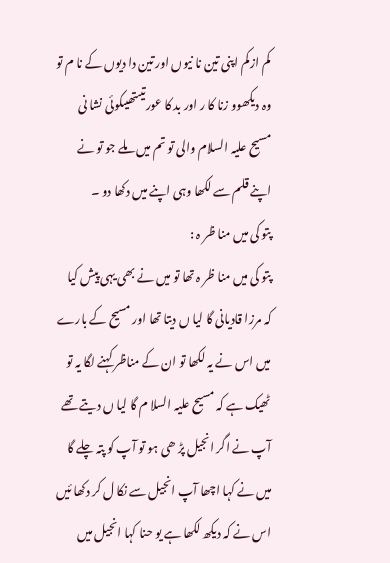کم ازکم اپنی تین نا نیوں اور تین دا دیوں کے نا م تو وہ دیکھوو زنا کا ر اور بد کا عورتیںتھیںکوئی نشا نی مسیح علیہ السلام والی تو تم میں ملے جو تو نے اپنے قلم سے لکھا وہی اپنے میں دکھا دو ۔
پتو کی میں منا ظر ہ :
پتو کی میں منا ظر ہ تھا تو میں نے بھی یہی پیش کیا کہ مرزا قادیانی گا لیا ں دیتا تھا اور مسیح کے بارے میں اس نے یہ لکھا تو ان کے مناظر کہنے لگا یہ تو ٹھیک ہے کہ مسیح علیہ السلا م گا لیا ں دیتے تھے آپ نے اگر انجیل پڑ ھی ہو تو آپ کو پتہ چلے گا میں نے کہا اچھا آپ انجیل سے نکا ل کر دکھا ئیں اس نے کہ دیکھ لکھا ہے یو حنا کہا انجیل میں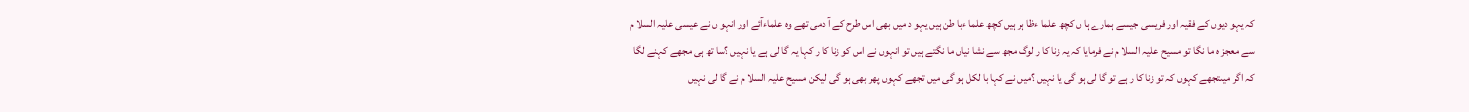کہ یہو دیوں کے فقیہ اور فریسی جیسے ہمارے ہا ں کچھ علما ءظا ہر ہیں کچھ علما ءبا طن ہیں یہو د میں بھی اس طرح کے آ دمی تھے وہ علماءآئے اور انہو ں نے عیسی علیہ السلا م سے معجز ہ ما نگا تو مسیح علیہ السلا م نے فرمایا کہ یہ زنا کا ر لوگ مجھ سے نشا نیاں ما نگتے ہیں تو انہوں نے اس کو زنا کا ر کہا یہ گا لی ہے یا نہیں ؟سا تھ ہی مجھے کہنے لگا کہ اگر میںتجھے کہوں کہ تو زنا کا ر ہے تو گا لی ہو گی یا نہیں ؟میں نے کہا با لکل ہو گی میں تجھے کہوں پھر بھی ہو گی لیکن مسیح علیہ السلا م نے گا لی نہیں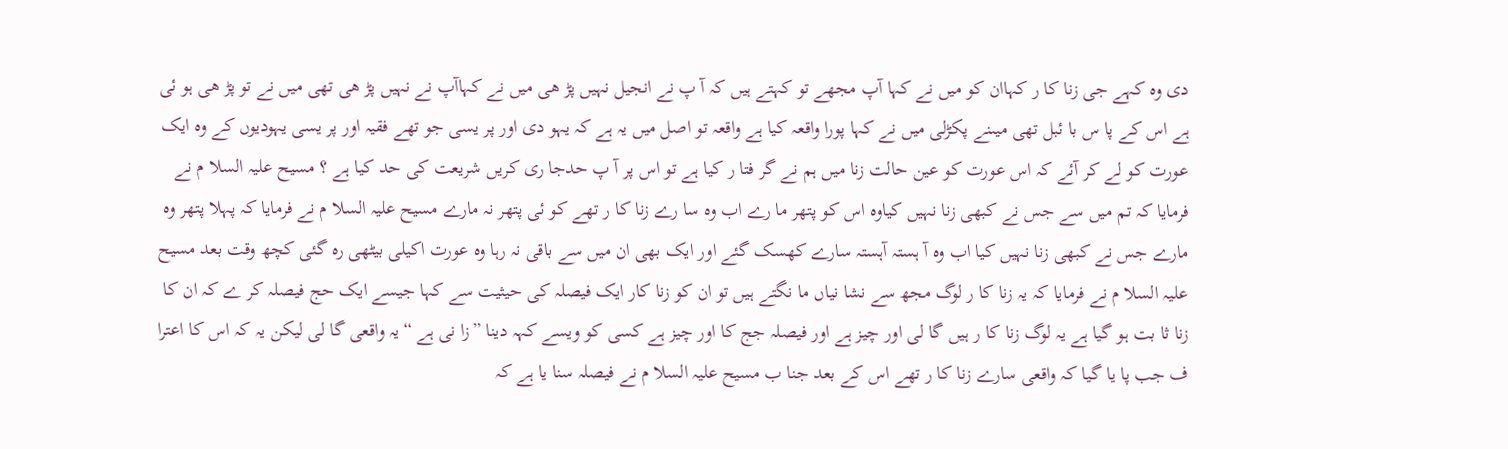دی وہ کہے جی زنا کا ر کہاان کو میں نے کہا آپ مجھے تو کہتے ہیں کہ آ پ نے انجیل نہیں پڑ ھی میں نے کہاآپ نے نہیں پڑ ھی تھی میں نے تو پڑ ھی ہو ئی ہے اس کے پا س با ئبل تھی میںنے پکڑلی میں نے کہا پورا واقعہ کیا ہے واقعہ تو اصل میں یہ ہے کہ یہو دی اور پر یسی جو تھے فقیہ اور پر یسی یہودیوں کے وہ ایک عورت کو لے کر آئے کہ اس عورت کو عین حالت زنا میں ہم نے گر فتا ر کیا ہے تو اس پر آ پ حدجا ری کریں شریعت کی حد کیا ہے ؟ مسیح علیہ السلا م نے فرمایا کہ تم میں سے جس نے کبھی زنا نہیں کیاوہ اس کو پتھر ما رے اب وہ سا رے زنا کا ر تھے کو ئی پتھر نہ مارے مسیح علیہ السلا م نے فرمایا کہ پہلا پتھر وہ مارے جس نے کبھی زنا نہیں کیا اب وہ آ ہستہ آہستہ سارے کھسک گئے اور ایک بھی ان میں سے باقی نہ رہا وہ عورت اکیلی بیٹھی رہ گئی کچھ وقت بعد مسیح علیہ السلا م نے فرمایا کہ یہ زنا کا ر لوگ مجھ سے نشا نیاں ما نگتے ہیں تو ان کو زنا کار ایک فیصلہ کی حیثیت سے کہا جیسے ایک حج فیصلہ کر ے کہ ان کا زنا ثا بت ہو گیا ہے یہ لوگ زنا کا ر ہیں گا لی اور چیز ہے اور فیصلہ جج کا اور چیز ہے کسی کو ویسے کہہ دینا ”زا نی ہے “یہ واقعی گا لی لیکن یہ کہ اس کا اعترا ف جب پا یا گیا کہ واقعی سارے زنا کا ر تھے اس کے بعد جنا ب مسیح علیہ السلا م نے فیصلہ سنا یا ہے کہ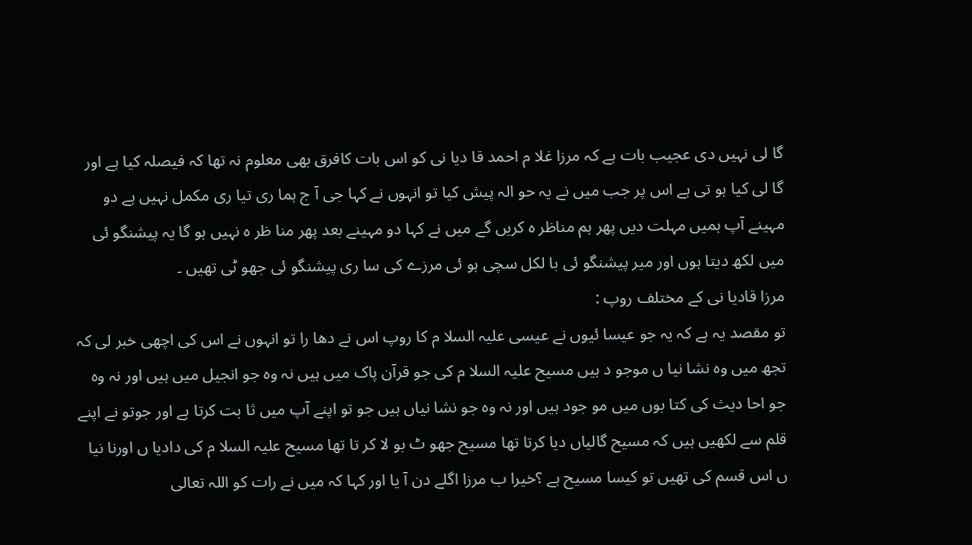گا لی نہیں دی عجیب بات ہے کہ مرزا غلا م احمد قا دیا نی کو اس بات کافرق بھی معلوم نہ تھا کہ فیصلہ کیا ہے اور گا لی کیا ہو تی ہے اس پر جب میں نے یہ حو الہ پیش کیا تو انہوں نے کہا جی آ ج ہما ری تیا ری مکمل نہیں ہے دو مہینے آپ ہمیں مہلت دیں پھر ہم مناظر ہ کریں گے میں نے کہا دو مہینے بعد پھر منا ظر ہ نہیں ہو گا یہ پیشنگو ئی میں لکھ دیتا ہوں اور میر پیشنگو ئی با لکل سچی ہو ئی مرزے کی سا ری پیشنگو ئی جھو ٹی تھیں ۔
مرزا قادیا نی کے مختلف روپ :
تو مقصد یہ ہے کہ یہ جو عیسا ئیوں نے عیسی علیہ السلا م کا روپ اس نے دھا را تو انہوں نے اس کی اچھی خبر لی کہ تجھ میں وہ نشا نیا ں موجو د ہیں مسیح علیہ السلا م کی جو قرآن پاک میں ہیں نہ وہ جو انجیل میں ہیں اور نہ وہ جو احا دیث کی کتا بوں میں مو جود ہیں اور نہ وہ جو نشا نیاں ہیں جو تو اپنے آپ میں ثا بت کرتا ہے اور جوتو نے اپنے قلم سے لکھیں ہیں کہ مسیح گالیاں دیا کرتا تھا مسیح جھو ٹ بو لا کر تا تھا مسیح علیہ السلا م کی دادیا ں اورنا نیا ں اس قسم کی تھیں تو کیسا مسیح ہے ؟خیرا ب مرزا اگلے دن آ یا اور کہا کہ میں نے رات کو اللہ تعالی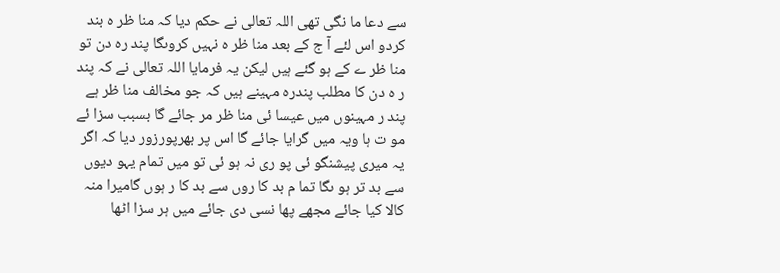سے دعا ما نگی تھی اللہ تعالی نے حکم دیا کہ منا ظر ہ بند کردو اس لئے آ ج کے بعد منا ظر ہ نہیں کروںگا پند رہ دن تو منا ظر ے کے ہو گئے ہیں لیکن یہ فرمایا اللہ تعالی نے کہ پند ر ہ دن کا مطلب پندرہ مہینے ہیں کہ جو مخالف منا ظر ہے پند ر مہینوں میں عیسا ئی منا ظر مر جائے گا بسبب سزا ئے مو ت ہا ویہ میں گرایا جائے گا اس پر بھرپورزور دیا کہ اگر یہ میری پیشنگو ئی پو ری نہ ہو ئی تو میں تمام یہو دیوں سے بد تر ہو ںگا تما م بد کا روں سے بد کا ر ہوں گامیرا منہ کالا کیا جائے مجھے پھا نسی دی جائے میں ہر سزا اٹھا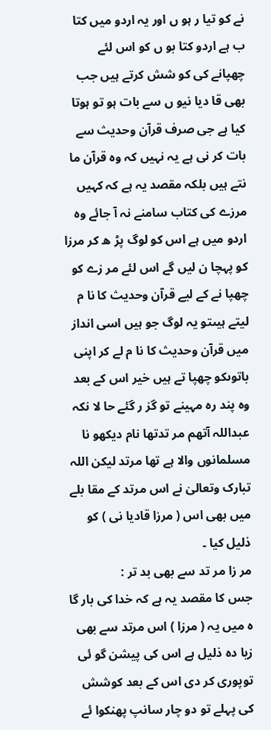نے کو تیا ر ہو ں اور یہ اردو میں کتا ب ہے اردو کتا بو ں کو اس لئے چھپانے کی کو شش کرتے ہیں جب بھی قا دیا نیو ں سے بات ہو تو ہوتا کیا ہے جی صرف قرآن وحدیث سے بات کر نی ہے یہ نہیں کہ وہ قرآن ما نتے ہیں بلکہ مقصد یہ ہے کہ کہیں مرزے کی کتاب سامنے نہ آ جائے وہ اردو میں ہے اس کو لوگ پڑ ھ کر مرزا کو پہچا ن لیں گے اس لئے مر زے کو چھپا نے کے لیے قرآن وحدیث کا نا م لیتے ہیںتو یہ لوگ جو ہیں اسی انداز میں قرآن وحدیث کا نا م لے کر اپنی باتوںکو چھپا تے ہیں خیر اس کے بعد وہ پند رہ مہینے تو گز ر گئے حا لا نکہ عبداللہ آتھم مر تدتھا نام دیکھو نا مسلمانوں والا ہے تھا مرتد لیکن اللہ تبارک وتعالیٰ نے اس مرتد کے مقا بلے میں بھی اس ( مرزا قادیا نی ) کو ذلیل کیا ۔
مر زا مر تد سے بھی بد تر :
جس کا مقصد یہ ہے کہ خدا کی بار گا ہ میں یہ ( مرزا ) اس مرتد سے بھی زیا دہ ذلیل ہے اس کی پیشن گو ئی توپوری کر دی اس کے بعد کوشش کی پہلے تو دو چار سانپ پھنکوا ئے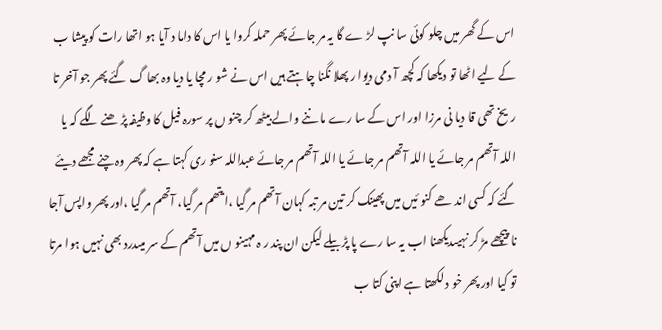اس کے گھر میں چلو کوئی سا نپ لڑ ے گا یہ مر جائے پھر حملہ کروا یا اس کا داما د آیا ہو اتھا رات کو پیشا ب کے لیے اٹھا تو دیکھا کہ کچھ آ دمی دیوا ر پھلا نگنا چاہتے ہیں اس نے شو ر مچا یا دیا وہ بھا گ گئے پھر جو آخر تا ریخ تھی قا دیا نی مرزا اور اس کے سا رے ما ننے والے بیٹھ کر چنو ں پر سورہ فیل کا وظیفہ پڑ ھنے لگے کہ یا اللہ آتھم مر جائے یا اللہ آتھم مر جائے یا اللہ آتھم مر جائے عبداللہ سنو ری کہتا ہے کہ پھر وہ چنے مجھے دیئے گئے کہ کسی اند ھے کنو ئیں میں پھینک کر تین مر تبہ کہان آتھم مر گیا ،ایتھم مر گیا، آتھم مر گیا ،اور پھر واپس آجا نا پیچھے مڑ کر نہیںدیکھنا اب یہ سا رے پا پڑ بیلے لیکن ان پند ر ہ مہینو ں میں آتھم کے سر میںدرد بھی نہیں ہوا مرتا تو کیا اور پھر خو د لکھتا ہے اپنی کتا ب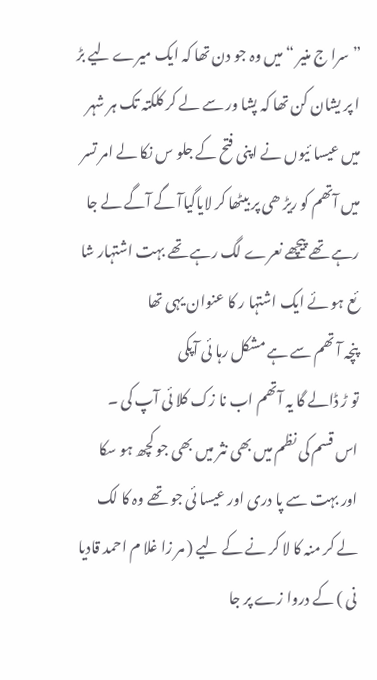”سرا ج منیر “میں وہ جو دن تھا کہ ایک میرے لیے بڑ ا پر یشان کن تھا کہ پشا ور سے لے کر کلکتہ تک ہر شہر میں عیسا ئیوں نے اپنی فتح کے جلو س نکا لے امر تسر میں آتھم کو ریڑ ھی پر بیٹھا کر لایاگیاآ گے آگے لے جا رہے تھے پیچھے نعرے لگ رہے تھے بہت اشتہار شا ئع ہو ئے ایک اشتہا ر کا عنوان یہی تھا
پنچہ آ تھم سے ہے مشکل رہا ئی آپکی
تو ڑ ڈالے گا یہ آتھم اب نا زک کلا ئی آپ کی ۔
اس قسم کی نظم میں بھی نثر میں بھی جو کچھ ہو سکا اور بہت سے پا دری اور عیسا ئی جو تھے وہ کا لک لے کر منہ کا لا کر نے کے لیے ( مر زا غلا م احمد قادیا نی ) کے دروا زے پر جا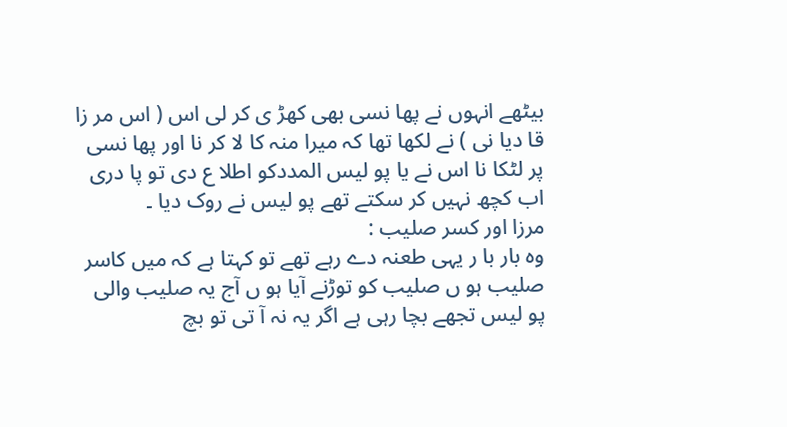بیٹھے انہوں نے پھا نسی بھی کھڑ ی کر لی اس ( اس مر زا قا دیا نی ) نے لکھا تھا کہ میرا منہ کا لا کر نا اور پھا نسی پر لٹکا نا اس نے یا پو لیس المددکو اطلا ع دی تو پا دری اب کچھ نہیں کر سکتے تھے پو لیس نے روک دیا ۔
مرزا اور کسر صلیب :
وہ بار با ر یہی طعنہ دے رہے تھے تو کہتا ہے کہ میں کاسر صلیب ہو ں صلیب کو توڑنے آیا ہو ں آج یہ صلیب والی پو لیس تجھے بچا رہی ہے اگر یہ نہ آ تی تو بچ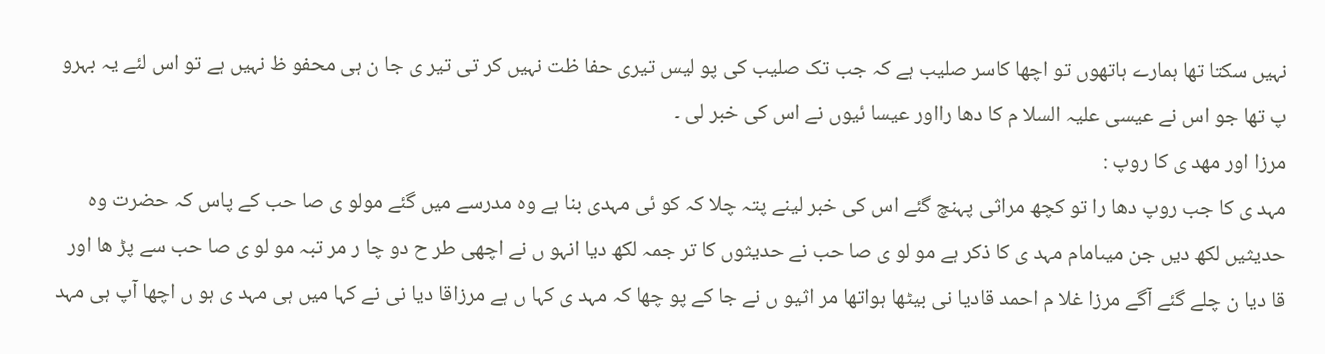نہیں سکتا تھا ہمارے ہاتھوں تو اچھا کاسر صلیب ہے کہ جب تک صلیب کی پو لیس تیری حفا ظت نہیں کر تی تیر ی جا ن ہی محفو ظ نہیں ہے تو اس لئے یہ بہرو پ تھا جو اس نے عیسی علیہ السلا م کا دھا رااور عیسا ئیوں نے اس کی خبر لی ۔
مرزا اور مھد ی کا روپ :
مہد ی کا جب روپ دھا را تو کچھ مراثی پہنچ گئے اس کی خبر لینے پتہ چلا کہ کو ئی مہدی بنا ہے وہ مدرسے میں گئے مولو ی صا حب کے پاس کہ حضرت وہ حدیثیں لکھ دیں جن میںامام مہد ی کا ذکر ہے مو لو ی صا حب نے حدیثوں کا تر جمہ لکھ دیا انہو ں نے اچھی طر ح دو چا ر مر تبہ مو لو ی صا حب سے پڑ ھا اور قا دیا ن چلے گئے آگے مرزا غلا م احمد قادیا نی بیٹھا ہواتھا مر اثیو ں نے جا کے پو چھا کہ مہد ی کہا ں ہے مرزاقا دیا نی نے کہا میں ہی مہد ی ہو ں اچھا آپ ہی مہد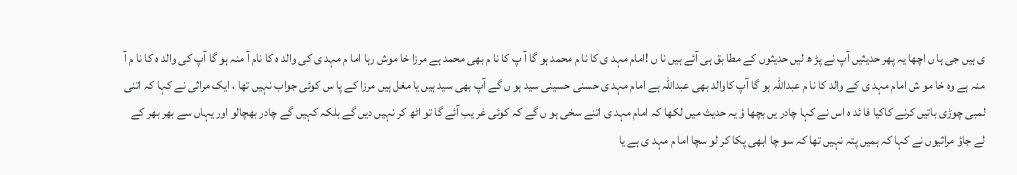ی ہیں جی ہا ں اچھا یہ پھر حدیثیں آپ نے پڑ ھ لیں حدیثوں کے مطا بق ہی آئے ہیں نا ں !امام مہد ی کا نا م محمد ہو گا آ پ کا نا م بھی محمد ہے مرزا خا موش رہا اما م مہد ی کی والد ہ کا نام آ منہ ہو گا آپ کی والد ہ کا نا م آ منہ ہے وہ خا مو ش امام مہد ی کے والد کا نا م عبداللہ ہو گا آپ کاوالد بھی عبداللہ ہے امام مہد ی حسنی حسینی سید ہو ں گے آپ بھی سید ہیں یا مغل ہیں مرزا کے پا س کوئی جواب نہیں تھا ، ایک مراثی نے کہا کہ اتنی لمبی چوڑی باتیں کرنے کاکیا فا ئد ہ اس نے کہا چادر یں بچھا ؤ یہ حدیث میں لکھا کہ امام مہد ی اتنے سخی ہو ں گے کہ کوئی غر یب آئے گا تو اٹھ کر نہیں دیں گے بلکہ کہیں گے چادر بھچالو اور یہاں سے بھر بھر کے لے جاؤ مراثیوں نے کہا کہ ہمیں پتہ نہیں تھا کہ سو چا ابھی پکا کر لو سچا اما م مہد ی ہے یا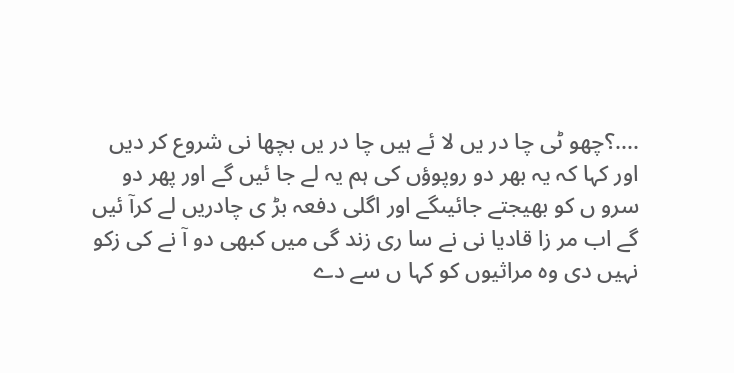....؟چھو ٹی چا در یں لا ئے ہیں چا در یں بچھا نی شروع کر دیں اور کہا کہ یہ بھر دو روپوؤں کی ہم یہ لے جا ئیں گے اور پھر دو سرو ں کو بھیجتے جائیںگے اور اگلی دفعہ بڑ ی چادریں لے کرآ ئیں گے اب مر زا قادیا نی نے سا ری زند گی میں کبھی دو آ نے کی زکو نہیں دی وہ مراثیوں کو کہا ں سے دے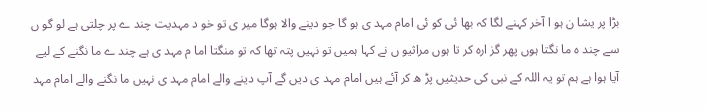بڑا پر یشا ن ہو ا آخر کہنے لگا کہ بھا ئی کو ئی امام مہد ی ہو گا جو دینے والا ہوگا میر ی تو خو د مہدیت چند ے پر چلتی ہے لو گو ں سے چند ہ ما نگتا ہوں پھر گز ارہ کر تا ہوں مراثیو ں نے کہا ہمیں تو نہیں پتہ تھا کہ تو منگتا اما م مہد ی ہے چند ے ما نگنے کے لیے آیا ہوا ہے ہم تو یہ اللہ کے نبی کی حدیثیں پڑ ھ کر آئے ہیں امام مہد ی دیں گے آپ دینے والے امام مہد ی نہیں ما نگنے والے امام مہد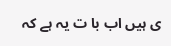ی ہیں اب با ت یہ ہے کہ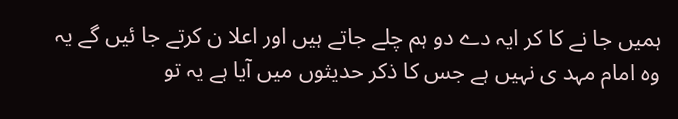ہمیں جا نے کا کر ایہ دے دو ہم چلے جاتے ہیں اور اعلا ن کرتے جا ئیں گے یہ وہ امام مہد ی نہیں ہے جس کا ذکر حدیثوں میں آیا ہے یہ تو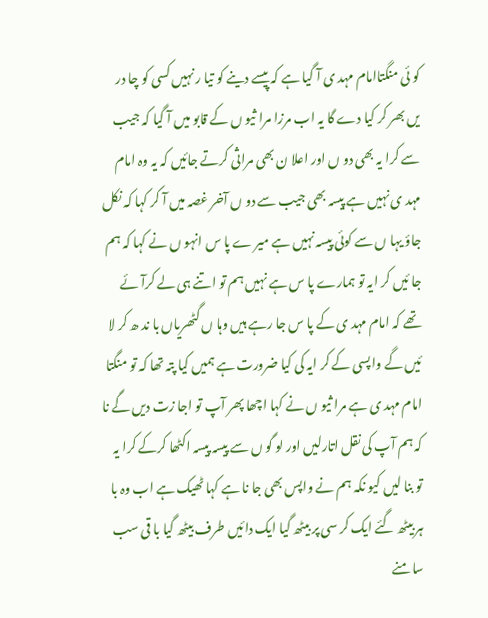کو ئی منگتاامام مہد ی آ گیا ہے کہ پیسے دینے کو تیا ر نہیں کسی کو چا در یں بھر کر کیا دے گا یہ اب مرزا مرا ثیو ں کے قابو میں آ گیا کہ جیب سے کرا یہ بھی دو ں اور اعلا ن بھی مراثی کرتے جائیں کہ یہ وہ امام مہد ی نہیں ہے پیسہ بھی جیب سے دو ں آخر غصہ میں آ کر کہا کہ نکل جاؤ یہا ں سے کوئی پیسہ نہیں ہے میر ے پا س انہو ں نے کہا کہ ہم جا ئیں کر ایہ تو ہمارے پا س ہے نہیں ہم تو اتنے ہی لے کرآ ئے تھے کہ امام مہد ی کے پا س جا رہے ہیں وہا ں گٹھریاں با ند ھ کر لا ئیں گے واپسی کے کر ایہ کی کیا ضرورت ہے ہمیں کیا پتہ تھا کہ تو منگتا امام مہد ی ہے مرا ثیو ں نے کہا اچھا پھر آپ تو اجا زت دیں گے نا کہ ہم آپ کی نقل اتارلیں اور لو گو ں سے پیسہ پیسہ اکٹھا کرکے کرا یہ تو بنا لیں کیو نکہ ہم نے واپس بھی جا نا ہے کہا ٹھیک ہے اب وہ با ہر بیٹھ گئے ایک کر سی پر بیٹھ گیا ایک دائیں طرف بیٹھ گیا با قی سب سا منے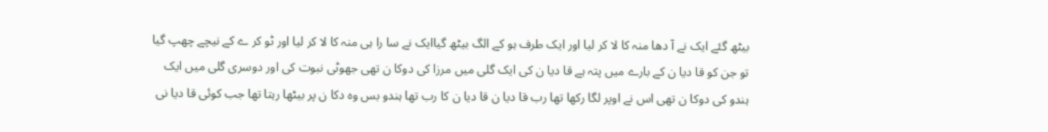بیٹھ گئے ایک نے آ دھا منہ کا لا کر لیا اور ایک طرف ہو کے الگ بیٹھ گیاایک نے سا را ہی منہ کا لا کر لیا اور ٹو کر ے کے نیچے چھپ گیا تو جن کو قا دیا ن کے بارے میں پتہ ہے قا دیا ن کی ایک گلی میں مرزا کی دوکا ن تھی جھوٹی نبوت کی اور دوسری گلی میں ایک ہندو کی دوکا ن تھی اس نے اوپر لگا رکھا تھا رب قا دیا ن قا دیا ن کا رب تھا ہندو بس وہ دکا ن پر بیٹھا رہتا تھا جب کوئی قا دیا نی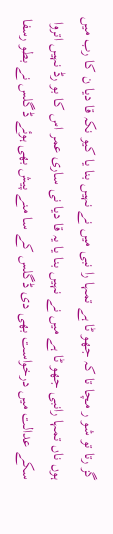گز رتا تو شو ر مچا تا کہ جھو ٹا ہے تمہا را نبی میں نے نہیں بنا یا کیو نکہ قا دیا ن کا رب میں ہوں ناں تمہا رانبی جھو ٹا ہے میں نے نہیں بنا یا یہ قا دیا نی ساری عمر اس کا بو رڈ نہیں اتروا سکے عدالت میں درخواست بھی دی ڈگلس کے سا منے پیش بھی ہوئے ڈگلس نے بطو رسفا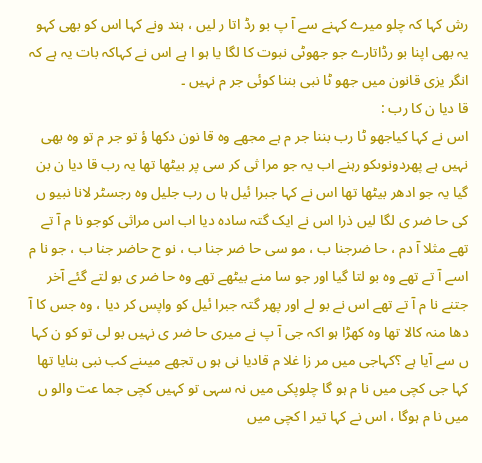رش کہا کہ چلو میرے کہنے سے آ پ بو رڈ اتا ر لیں ، ہند ونے کہا اس کو بھی کہو یہ بھی اپنا بو رڈاتارے جو جھوٹی نبوت کا لگا یا ہو ا ہے اس نے کہاکہ بات یہ ہے کہ انگر یزی قانون میں جھو ٹا نبی بننا کوئی جر م نہیں ۔
قا دیا ن کا رب :
اس نے کہا کیاجھو ٹا رب بننا جر م ہے مجھے وہ قا نون دکھا ؤ تو جر م تو وہ بھی نہیں ہے پھردونوںکو رہنے اب یہ جو مرا ثی کر سی پر بیٹھا تھا یہ رب قا دیا ن بن گیا یہ جو ادھر بیٹھا تھا اس نے کہا جبرا ئیل ہا ں رب جلیل وہ رجسٹر لانا نبیو ں کی حا ضر ی لگا لیں ذرا اس نے ایک گتہ سادہ دیا اب اس مراثی کوجو نا م آ تے تھے مثلا آ دم ، حا ضرجنا ب ، مو سی حا ضر جنا ب ، نو ح حاضر جنا ب ، جو نا م اسے آ تے تھے وہ بو لتا گیا اور جو سا منے بیٹھے تھے وہ حا ضر ی بو لتے گئے آخر جتنے نا م آ تے تھے اس نے بو لے اور پھر گتہ جبرا ئیل کو واپس کر دیا ، وہ جس کا آ دھا منہ کالا تھا وہ کھڑا ہو اکہ جی آ پ نے میری حا ضر ی نہیں بو لی تو کو ن کہا ں سے آیا ہے ؟کہاجی میں مر زا غلا م قادیا نی ہو ں تجھے میںنے کب نبی بنایا تھا کہا جی کچی میں نا م ہو گا چلوپکی میں نہ سہی تو کہیں کچی جما عت والو ں میں نا م ہوگا ، اس نے کہا تیر ا کچی میں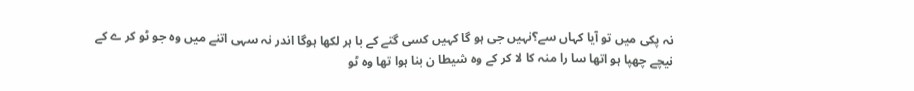نہ پکی میں تو آیا کہاں سے؟نہیں جی ہو گا کہیں کسی گتے کے با ہر لکھا ہوگا اندر نہ سہی اتنے میں وہ جو ٹو کر ے کے نیچے چھپا ہو اتھا سا را منہ کا لا کر کے وہ شیطا ن بنا ہوا تھا وہ ٹو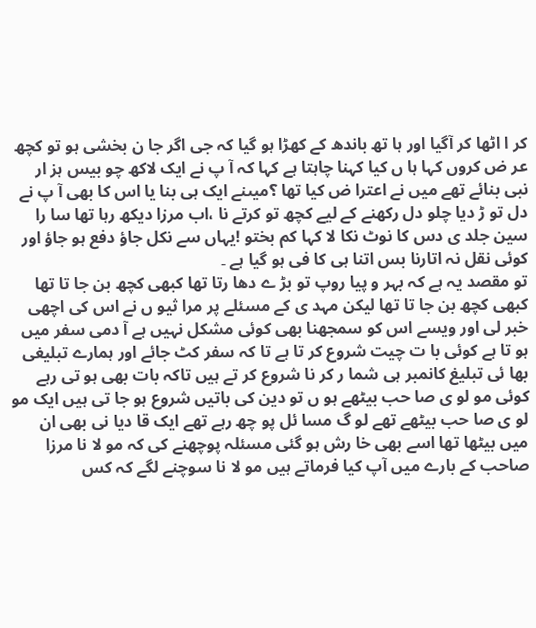کر ا اٹھا کر آگیا اور ہا تھ باندھ کے کھڑا ہو گیا کہ جی اگر جا ن بخشی ہو تو کچھ عر ض کروں کہا ہا ں کیا کہنا چاہتا ہے کہا کہ آ پ نے ایک لاکھ چو بیس ہز ار نبی بنائے تھے میں نے اعترا ض کیا تھا ؟میںنے ایک ہی بنا یا اس کا بھی آ پ نے دل تو ڑ دیا چلو دل رکھنے کے لیے کچھ تو کرتے نا ،اب مرزا دیکھ رہا تھا سا را سین جلد ی دس کا نوٹ نکا لا کہا کم بختو !یہاں سے نکل جاؤ دفع ہو جاؤ اور کوئی نقل نہ اتارنا بس اتنا ہی کا فی ہو گیا ہے ۔
تو مقصد یہ ہے کہ بہر و پیا روپ تو بڑ ے دھا رتا تھا کبھی کچھ بن جا تا تھا کبھی کچھ بن جا تا تھا لیکن مہد ی کے مسئلے پر مرا ثیو ں نے اس کی اچھی خبر لی اور ویسے اس کو سمجھنا بھی کوئی مشکل نہیں ہے آ دمی سفر میں ہو تا ہے کوئی با ت چیت شروع کر تا ہے تا کہ سفر کٹ جائے اور ہمارے تبلیغی بھا ئی تبلیغ کانمبر ہی شما ر کر نا شروع کر تے ہیں تاکہ بات بھی ہو تی رہے کوئی مو لو ی صا حب بیٹھے ہو ں تو دین کی باتیں شروع ہو جا تی ہیں ایک مو لو ی صا حب بیٹھے تھے لو گ مسا ئل پو چھ رہے تھے ایک قا دیا نی بھی ان میں بیٹھا تھا اسے بھی خا رش ہو گئی مسئلہ پوچھنے کی کہ مو لا نا مرزا صاحب کے بارے میں آپ کیا فرماتے ہیں مو لا نا سوچنے لگے کہ کس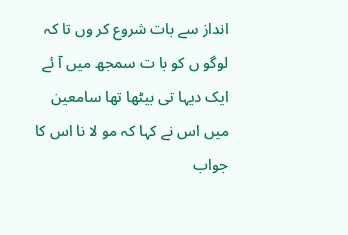انداز سے بات شروع کر وں تا کہ لوگو ں کو با ت سمجھ میں آ ئے ایک دیہا تی بیٹھا تھا سامعین میں اس نے کہا کہ مو لا نا اس کا جواب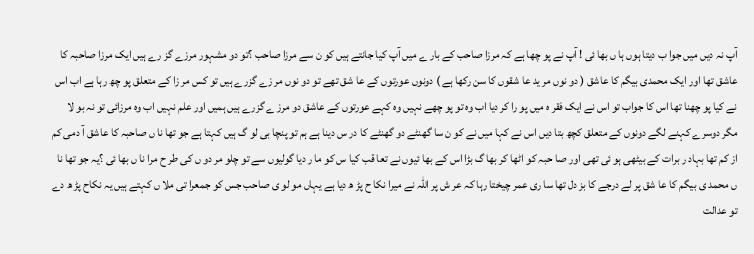آپ نہ دیں میں جوا ب دیتا ہوں ہا ں بھا ئی ! آپ نے پو چھا ہے کہ مرزا صاحب کے بار ے میں آپ کیا جانتے ہیں کو ن سے مرزا صاحب ؟تو دو مشہور مرزے گز رے ہیں ایک مرزا صاحبہ کا عاشق تھا اور ایک محمدی بیگم کا عاشق ( دو نوں مر ید عا شقوں کا سن رکھا ہے ) دونوں عورتوں کے عا شق تھے تو دو نوں مر زے گزرے ہیں تو کس مر زا کے متعلق پو چھ رہا ہے اب اس نے کیا پو چھنا تھا اس کا جواب تو اس نے ایک فقر ہ میں پو را کر دیا اب وہ تو پو چھے نہیں وہ کہے عورتوں کے عاشق دو مرز ے گزرے ہیں ہمیں اور علم نہیں اب وہ مرزائی تو نہ بو لا مگر دوسرے کہنے لگے دونوں کے متعلق کچھ بتا دیں اس نے کہا میں نے کو ن سا گھنٹے دو گھنٹے کا در س دینا ہے ہم تو پنچا بی لو گ ہیں کہتا ہے جو تھا نا ں صاحبہ کا عاشق آ دمی کم از کم تھا بہاد ر برات کے بیٹھی ہو ئی تھی اور صا حبہ کو اٹھا کر بھا گ بڑا اس کے بھا ئیوں نے تعا قب کیا س کو ما ر دیا گولیوں سے تو چلو مر دو ں کی طر ح مرا نا ں بھا ئی ؟یہ جو تھا نا ں محمد ی بیگم کا عا شق پر لے درجے کا بز دل تھا سا ری عمر چیختا رہا کہ عر ش پر اللہ نے میرا نکا ح پڑ ھ دیا ہے یہاں مو لو ی صاحب جس کو جمعرا تی ملا ں کہتے ہیں یہ نکاح پڑ ھ دے تو عدالت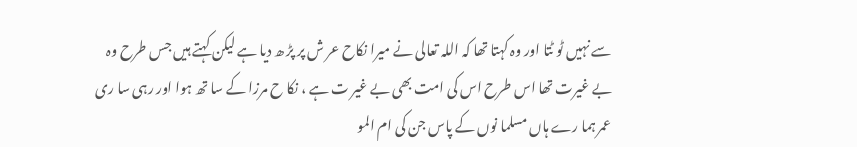سے نہیں ٹو ٹتا اور وہ کہتا تھا کہ اللہ تعالی نے میرا نکاح عر ش پر پڑ ھ دیا ہے لیکن کہتے ہیں جس طرح وہ بے غیرت تھا اس طرح اس کی امت بھی بے غیر ت ہے ، نکا ح مرزا کے سا تھ ہوا اور رہی سا ری عمر ہما رے ہاں مسلما نوں کے پاس جن کی ام المو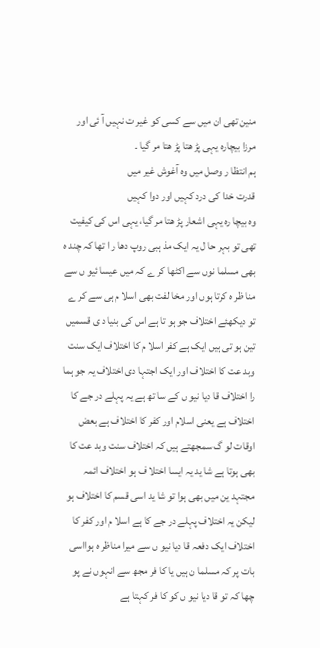منین تھی ان میں سے کسی کو غیر ت نہیں آ ئی اور مرزا بیچارہ یہی پڑ ھتا پڑ ھتا مر گیا ۔
ہم انتظا ر وصل میں وہ آغوش غیر میں
قدرت خدا کی درد کہیں اور دوا کہیں
وہ بیچا رہ یہی اشعار پڑ ھتا مر گیا، یہی اس کی کیفیت تھی تو بہر حا ل یہ ایک مذ ہبی روپ دھا ر ا تھا کہ چند ہ بھی مسلما نوں سے اکٹھا کر ے کہ میں عیسا ئیو ں سے منا ظر ہ کرتا ہوں اور مخا لفت بھی اسلا م ہی سے کر ے تو دیکھئے اختلاف جو ہو تا ہے اس کی بنیا د ی قسمیں تین ہو تی ہیں ایک ہے کفر اسلا م کا اختلاف ایک سنت وبد عت کا اختلاف اور ایک اجتہا دی اختلاف یہ جو ہما را اختلاف قا دیا نیو ں کے سا تھ ہے یہ پہلے در جے کا اختلاف ہے یعنی اسلام اور کفر کا اختلاف ہے بعض اوقات لو گ سمجھتے ہیں کہ اختلاف سنت وبد عت کا بھی ہوتا ہے شا ید یہ ایسا اختلا ف ہو اختلاف ائمہ مجتہد ین میں بھی ہوا تو شا ید اسی قسم کا اختلاف ہو لیکن یہ اختلاف پہلے در جے کا ہے اسلا م اور کفر کا اختلاف ایک دفعہ قا دیا نیو ں سے میرا مناظر ہ ہوااسی بات پر کہ مسلما ن ہیں یا کا فر مجھ سے انہوں نے پو چھا کہ تو قا دیا نیو ں کو کا فر کہتا ہے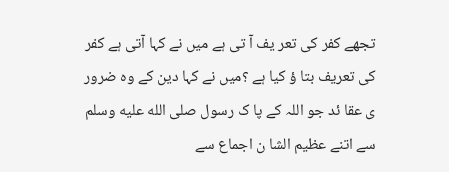تجھے کفر کی تعر یف آ تی ہے میں نے کہا آتی ہے کفر کی تعریف بتا ؤ کیا ہے ؟میں نے کہا دین کے وہ ضرور ی عقا ئد جو اللہ کے پا ک رسول صلى الله عليه وسلم سے اتنے عظیم الشا ن اجماع سے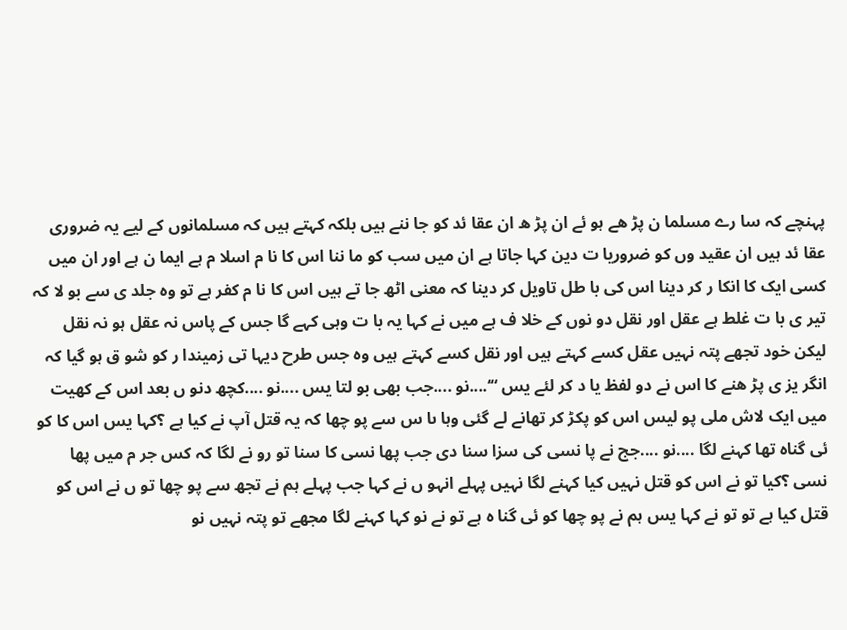پہنچے کہ سا رے مسلما ن پڑ ھے ہو ئے ان پڑ ھ ان عقا ئد کو جا ننے ہیں بلکہ کہتے ہیں کہ مسلمانوں کے لیے یہ ضروری عقا ئد ہیں ان عقید وں کو ضروریا ت دین کہا جاتا ہے ان میں سب کو ما ننا اس کا نا م اسلا م ہے ایما ن ہے اور ان میں کسی ایک کا انکا ر کر دینا اس کی با طل تاویل کر دینا کہ معنی اٹھ جا تے ہیں اس کا نا م کفر ہے تو وہ جلد ی سے بو لا کہ تیر ی با ت غلط ہے عقل اور نقل دو نوں کے خلا ف ہے میں نے کہا یہ با ت وہی کہے گا جس کے پاس نہ عقل ہو نہ نقل لیکن خود تجھے پتہ نہیں عقل کسے کہتے ہیں اور نقل کسے کہتے ہیں وہ جس طرح دیہا تی زمیندا ر کو شو ق ہو گیا کہ انگر یز ی پڑ ھنے کا اس نے دو لفظ یا د کر لئے یس “‘....نو ....جب بھی بو لتا یس ....نو ....کچھ دنو ں بعد اس کے کھیت میں ایک لاش ملی پو لیس اس کو پکڑ کر تھانے لے گئی وہا ںا س سے پو چھا کہ یہ قتل آپ نے کیا ہے ؟کہا یس اس کا کو ئی گناہ تھا کہنے لگا ....نو ....جج نے پا نسی کی سزا سنا دی جب پھا نسی کا سنا تو رو نے لگا کہ کس جر م میں پھا نسی ؟کیا تو نے اس کو قتل نہیں کیا کہنے لگا نہیں پہلے انہو ں نے کہا جب پہلے ہم نے تجھ سے پو چھا تو ں نے اس کو قتل کیا ہے تو تو نے کہا یس ہم نے پو چھا کو ئی گنا ہ ہے تو نے نو کہا کہنے لگا مجھے تو پتہ نہیں نو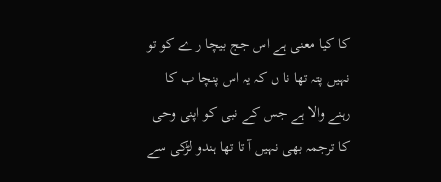کا کیا معنی ہے اس جج بیچا ر ے کو تو نہیں پتہ تھا نا ں کہ یہ اس پنچا ب کا رہنے والا ہے جس کے نبی کو اپنی وحی کا ترجمہ بھی نہیں آ تا تھا ہندو لڑکی سے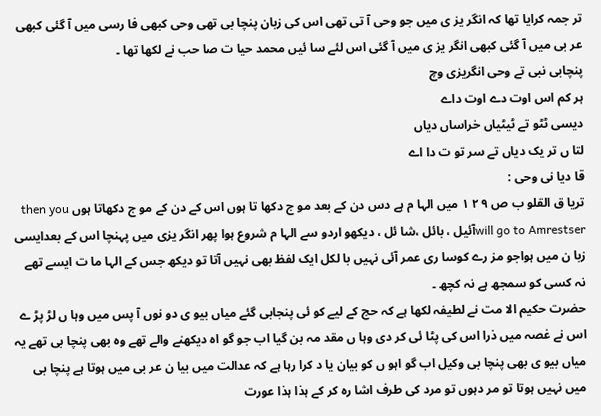تر جمہ کرایا تھا کہ انگر یز ی میں جو وحی آ تی تھی اس کی زبان پنچا بی تھی وحی کبھی فا رسی میں آ گئی کبھی عر بی میں آ گئی کبھی انگر یز ی میں آ گئی اس لئے سا ئیں محمد حیا ت صا حب نے لکھا تھا ۔
پنچابی نبی تے وحی انگریزی وچ
ہر کم اس اوت دے اوت داے
دیسی ٹٹو تے ٹیٹیاں خراساں دیاں
لتا ں تر یک دیاں تے سر تو ت دا اے
قا دیا نی وحی :
تریا ق القلو ب ص ۹ ۲ ۱ میں الہا م ہے دس دن کے بعد مو ج دکھا تا ہوں اس کے دن کے مو ج دکھاتا ہوں then you will go to Amrestserآئیل ، بائل ،شا ئل ، دیکھو اردو سے الہا م شروع ہوا پھر انگر یزی میں پہنچا اس کے بعدایسی زبا ن میں ہواجو مز رے کوسا ری عمر آئی نہیں با لکل ایک لفظ بھی نہیں آتا تو دیکھ جس کے الہا ما ت ایسے تھے نہ کسی کو سمجھ ہے نہ کچھ ۔
حضرت حکیم الا مت نے لطیفہ لکھا ہے کہ حج کے لیے کو ئی پنجابی گئے میاں بیو ی دو نوں آ پس میں وہا ں لڑ پڑ ے اس نے غصہ میں ذرا اس کی پٹا ئی کر دی وہا ں مقد مہ بن گیا اب جو گو اہ دیکھنے والے تھے وہ بھی پنچا بی تھے یہ میاں بیو ی بھی پنچا بی وکیل اب گو اہو ں کو بیان یا د کرا رہا ہے کہ عدالت میں بیا ن عر بی میں ہوتا ہے پنچا بی میں نہیں ہوتا تو مر دہوں تو مرد کی طرف اشا رہ کر کے ہذا ہذا عورت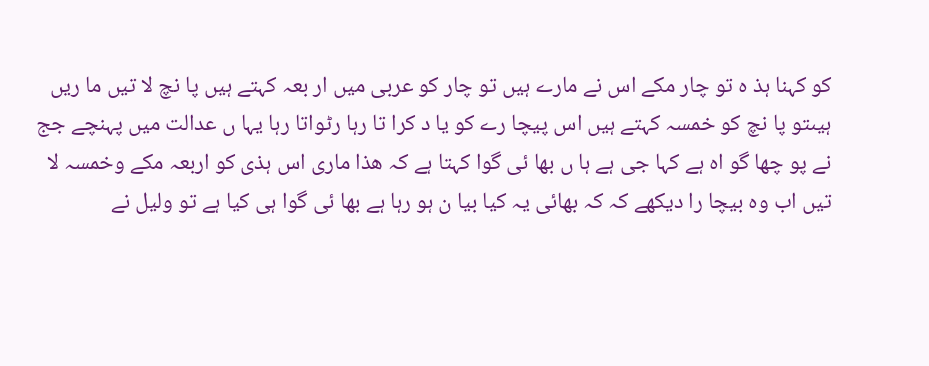کو کہنا ہذ ہ تو چار مکے اس نے مارے ہیں تو چار کو عربی میں ار بعہ کہتے ہیں پا نچ لا تیں ما ریں ہیںتو پا نچ کو خمسہ کہتے ہیں اس پیچا رے کو یا د کرا تا رہا رٹواتا رہا یہا ں عدالت میں پہنچے جج نے پو چھا گو اہ ہے کہا جی ہے ہا ں بھا ئی گوا کہتا ہے کہ ھذا ماری اس ہذی کو اربعہ مکے وخمسہ لا تیں اب وہ بیچا را دیکھے کہ کہ بھائی یہ کیا بیا ن ہو رہا ہے بھا ئی گوا ہی کیا ہے تو ولیل نے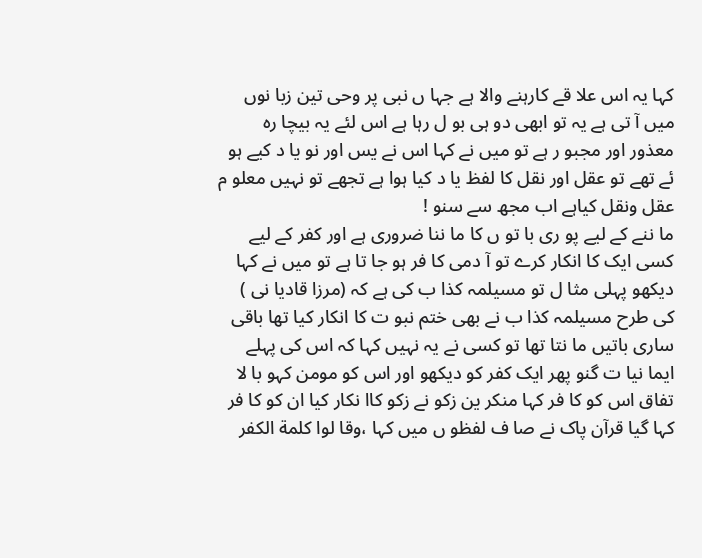کہا یہ اس علا قے کارہنے والا ہے جہا ں نبی پر وحی تین زبا نوں میں آ تی ہے یہ تو ابھی دو ہی بو ل رہا ہے اس لئے یہ بیچا رہ معذور اور مجبو ر ہے تو میں نے کہا اس نے یس اور نو یا د کیے ہو ئے تھے تو عقل اور نقل کا لفظ یا د کیا ہوا ہے تجھے تو نہیں معلو م عقل ونقل کیاہے اب مجھ سے سنو !
ما ننے کے لیے پو ری با تو ں کا ما ننا ضروری ہے اور کفر کے لیے کسی ایک کا انکار کرے تو آ دمی کا فر ہو جا تا ہے تو میں نے کہا دیکھو پہلی مثا ل تو مسیلمہ کذا ب کی ہے کہ (مرزا قادیا نی ) کی طرح مسیلمہ کذا ب نے بھی ختم نبو ت کا انکار کیا تھا باقی ساری باتیں ما نتا تھا تو کسی نے یہ نہیں کہا کہ اس کی پہلے ایما نیا ت گنو پھر ایک کفر کو دیکھو اور اس کو مومن کہو با لا تفاق اس کو کا فر کہا منکر ین زکو نے زکو کاا نکار کیا ان کو کا فر کہا گیا قرآن پاک نے صا ف لفظو ں میں کہا ،وقا لوا کلمة الکفر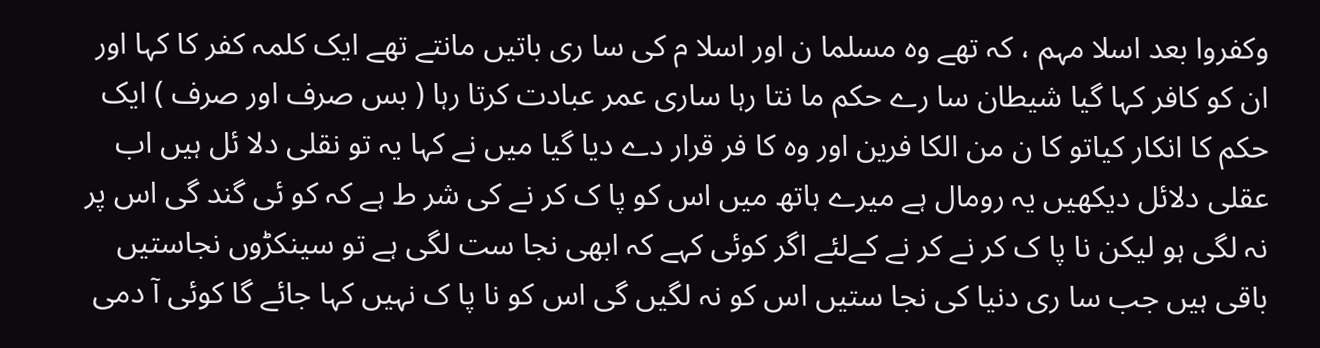وکفروا بعد اسلا مہم ، کہ تھے وہ مسلما ن اور اسلا م کی سا ری باتیں مانتے تھے ایک کلمہ کفر کا کہا اور ان کو کافر کہا گیا شیطان سا رے حکم ما نتا رہا ساری عمر عبادت کرتا رہا ( بس صرف اور صرف ) ایک حکم کا انکار کیاتو کا ن من الکا فرین اور وہ کا فر قرار دے دیا گیا میں نے کہا یہ تو نقلی دلا ئل ہیں اب عقلی دلائل دیکھیں یہ رومال ہے میرے ہاتھ میں اس کو پا ک کر نے کی شر ط ہے کہ کو ئی گند گی اس پر نہ لگی ہو لیکن نا پا ک کر نے کر نے کےلئے اگر کوئی کہے کہ ابھی نجا ست لگی ہے تو سینکڑوں نجاستیں باقی ہیں جب سا ری دنیا کی نجا ستیں اس کو نہ لگیں گی اس کو نا پا ک نہیں کہا جائے گا کوئی آ دمی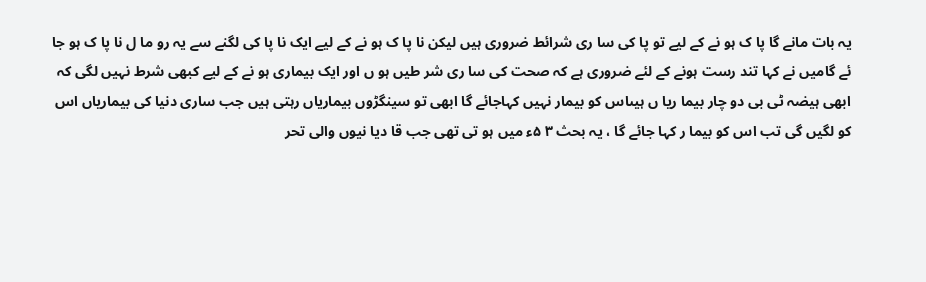یہ بات مانے گا پا ک ہو نے کے لیے تو پا کی سا ری شرائط ضروری ہیں لیکن نا پا ک ہو نے کے لیے ایک نا پا کی لگنے سے یہ رو ما ل نا پا ک ہو جا ئے گامیں نے کہا تند رست ہونے کے لئے ضروری ہے کہ صحت کی سا ری شر طیں ہو ں اور ایک بیماری ہو نے کے لیے کبھی شرط نہیں لگی کہ ابھی ہیضہ ٹی بی دو چار بیما ریا ں ہیںاس کو بیمار نہیں کہاجائے گا ابھی تو سینگڑوں بیماریاں رہتی ہیں جب ساری دنیا کی بیماریاں اس کو لگیں گی تب اس کو بیما ر کہا جائے گا ، یہ بحث ۳ ۵ء میں ہو تی تھی جب قا دیا نیوں والی تحر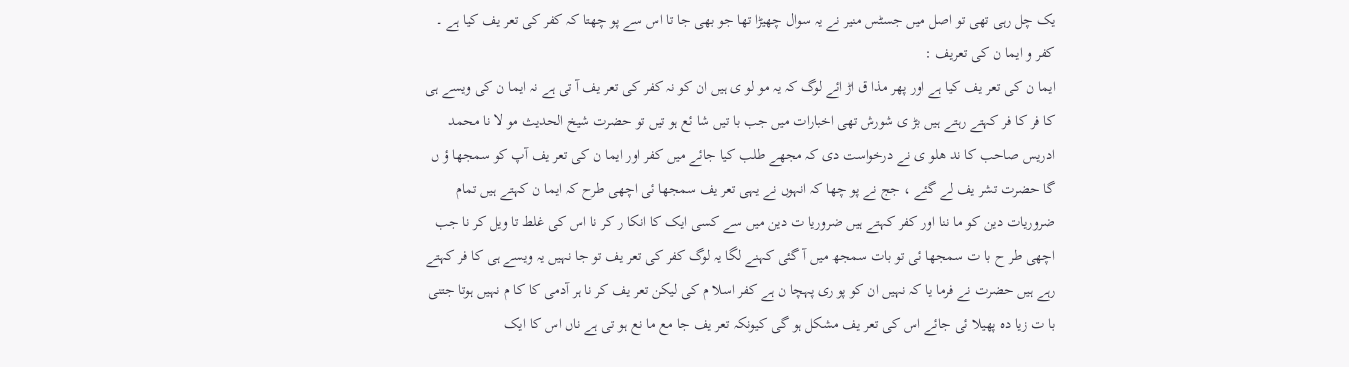یک چل رہی تھی تو اصل میں جسٹس منیر نے یہ سوال چھیڑا تھا جو بھی جا تا اس سے پو چھتا کہ کفر کی تعر یف کیا ہے ۔
کفر و ایما ن کی تعریف :
ایما ن کی تعر یف کیا ہے اور پھر مذا ق اڑ ائے لوگ کہ یہ مو لو ی ہیں ان کو نہ کفر کی تعر یف آ تی ہے نہ ایما ن کی ویسے ہی کا فر کا فر کہتے رہتے ہیں بڑ ی شورش تھی اخبارات میں جب با تیں شا ئع ہو تیں تو حضرت شیخ الحدیث مو لا نا محمد ادریس صاحب کا ند ھلو ی نے درخواست دی کہ مجھے طلب کیا جائے میں کفر اور ایما ن کی تعر یف آپ کو سمجھا ؤ ں گا حضرت تشر یف لے گئے ، جج نے پو چھا کہ انہوں نے یہی تعر یف سمجھا ئی اچھی طرح کہ ایما ن کہتے ہیں تمام ضروریات دین کو ما ننا اور کفر کہتے ہیں ضروریا ت دین میں سے کسی ایک کا انکا ر کر نا اس کی غلط تا ویل کر نا جب اچھی طر ح با ت سمجھا ئی تو بات سمجھ میں آ گئی کہنے لگا یہ لوگ کفر کی تعر یف تو جا نہیں یہ ویسے ہی کا فر کہتے رہے ہیں حضرت نے فرما یا کہ نہیں ان کو پو ری پہچا ن ہے کفر اسلا م کی لیکن تعر یف کر نا ہر آدمی کا کا م نہیں ہوتا جتنی با ت زیا دہ پھیلا ئی جائے اس کی تعر یف مشکل ہو گی کیونکہ تعر یف جا مع ما نع ہو تی ہے ناں اس کا ایک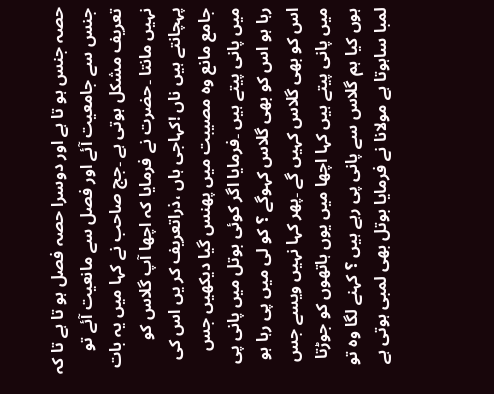حصہ جنس ہو تا ہے اور دوسرا حصہ فصل ہو تا ہے تا کہ جنس سے جامعیت آئے اور فصل سے مانعیت آئے تو تعریف مشکل ہوتی ہے ۔جج صاحب نے کہا میں یہ بات نہیں مانتا ۔حضرت نے فرمایا کہ اچھا آپ گلاس کو پہچانتے ہیں ناں !کہاجی ہاں ،ذراتعریف کر یں اس کی جامع مانع وہ مصیبت میں پھنس گیا دیکھیں جس میں پانی پیتے ہیں ۔فرمایا اگر کوئی بوتل میں پانی پی رہا ہو اس کو بھی گلاس کہوگے ؟ کو لی میں پی رہا ہو اس کو بھی گلاس کہیں گے ۔پھر کہا نہیں ویسے جس میں پانی پیتے ہیں کہا اچھا میں یوں ہاتھوں کو جوڑتا ہوں کیا ہم گلاس سے پانی پی رہے ہیں ؟ کہنے لگا وہ تو لمبا ساہوتا ہے مولانا نے فرمایا بوتل بھی لمبی ہوتی ہے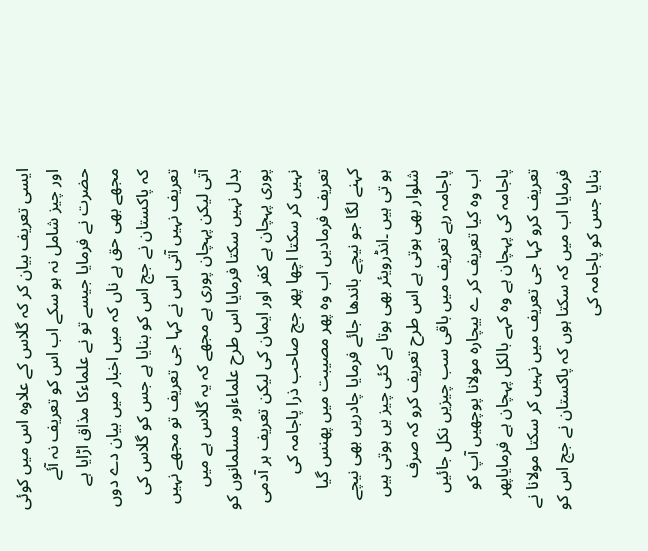ایسی تعریف بیان کر کہ گلاس کے علاوہ اس میں کوئی اور چیز شامل نہ ہو سکے اب اس کو تعریف نہ آئے حضرت نے فرمایا جیسے تو نے علماءکا مذاق اڑایا ہے مجھے بھی حق ہے ناں کہ میں اخبار میں بیان دے دوں کہ پاکستان نے جج اس کو بنایا ہے جس کو گلاس کی تعریف نہیں آتی اس نے کہا جی تعریف تو مجھے نہیں آتی لیکن پہچان پوری ہے مجھے کہ یہ گلاس ہے میں بدل نہیں سکتا فرمایا اس طرح علماءاور مسلمانوں کو پوری پہچان ہے کفر اور ایمان کی لیکن تعریف ہر آدمی نہیں کر سکتا اچھا پھر جج صاحب ذرا پاجامہ کی تعریف فرمادیں اب وہ پھر مصیبت میں پھنس گیا کہنے لگا جو نیچے باندھا جائے فرمایا چادریں بھی نیچے ہو تی ہیں ۔انڈرویئر بھی ہوتا ہے کئی چیز یں ہوتی ہیں شلوار بھی ہوتی ہے اس طرح تعریف کرو کہ صرف پاجامہ رہے تعریف میں باقی سب چیزیں نکل جائیں اب وہ کیا تعریف کر ے بیچارہ مولانا پوچھیں آپ کو پاجامہ کی پہچان ہے وہ کہے بالکل پہچان ہے فرمایاپھر تعریف کرو کہا جی تعریف میں نہیں کر سکتا مولانا نے فرمایا اب میں کہ سکتا ہوں کہ پاکستان نے جج اس کو بنایا جس کو پاجامہ کی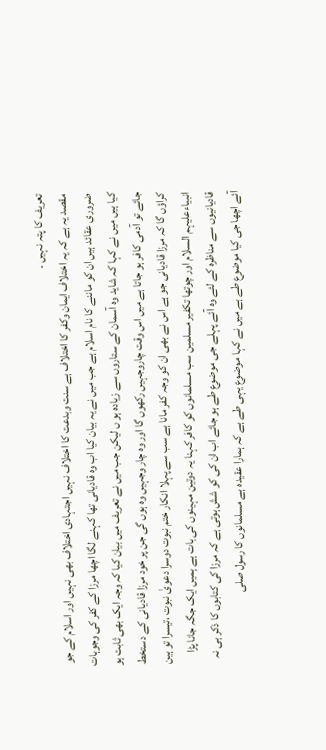تعریف کا پتہ نہیں ۔
مقصد یہ ہے کہ یہ اختلاف ایمان وکفر کا اختلاف ہے سنت وبدعت کا اختلاف نہیں اجتہادی اختلاف بھی نہیں اور اسلام کے جو ضروری عقائد ہیں ان کو ماننے کا نام اسلام ہے جب میں نے یہ بیان کیا اب وہ قادیانی تھا کہنے لگا اچھا مرزا کے کفر کی وجوہات کیا ہیں میں نے کہا کہ شاید وہ آسمان کے ستاروں سے زیادہ ہو ں لیکن جب میں نے تعریف میں بیان کیا کہ وجہ ایک بھی ثابت ہو جائے تو آدمی کافر ہو جاتا ہے میں اس وقت چاروجہیں رکھوں گا اور وہ چار وجہیں وہ ہوں گی جن پر خود مرزا قادیانی کے دستخط کراؤں گا کہ مرزا قادیانی جو ہے اس نے بھی ان کو وجہ کفر مانا ہے سب سے پہلا انکار ختم نبوت دوسرا دعویٰ نبوت ،تیسرا تو ہین انبیاءعلیہم السلام اور چوتھا تکفیر مسلمین سب مسلمانوں کو کافر کہنا یہ دوتین مہینوں کی بات ہے ہمیں ایک جگہ جانا پڑا قادیانیوں سے مناظرہ کے لئے وہ آئے پہلے جی موضوع طے ہو جائے اب ان کی کو شش ہوتی ہے کہ مرزا کی کتابوں کا ذکر ہی نہ آئے اچھا جی کیا موضوع طے ہے میں نے کہا موضوع یہی طے ہے کہ ہمارا عقیدہ ہے مسلمانوں کا رسول صلى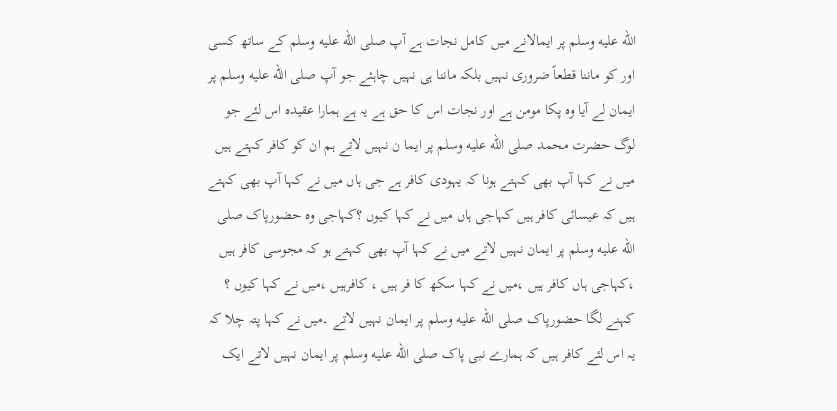الله عليه وسلم پر ایمالانے میں کامل نجات ہے آپ صلى الله عليه وسلم کے ساتھ کسی اور کو ماننا قطعاً ضروری نہیں بلکہ ماننا ہی نہیں چاہئے جو آپ صلى الله عليه وسلم پر ایمان لے آیا وہ پکا مومن ہے اور نجات اس کا حق ہے یہ ہے ہمارا عقیدہ اس لئے جو لوگ حضرت محمد صلى الله عليه وسلم پر ایما ن نہیں لاتے ہم ان کو کافر کہتے ہیں میں نے کہا آپ بھی کہتے ہونا کہ یہودی کافر ہے جی ہاں میں نے کہا آپ بھی کہتے ہیں کہ عیسائی کافر ہیں کہاجی ہاں میں نے کہا کیوں ؟کہاجی وہ حضورپاک صلى الله عليه وسلم پر ایمان نہیں لاتے میں نے کہا آپ بھی کہتے ہو کہ مجوسی کافر ہیں ،کہاجی ہاں کافر ہیں ،میں نے کہا سکھ کا فر ہیں ، کافرہیں ،میں نے کہا کیوں ؟ کہنے لگا حضورپاک صلى الله عليه وسلم پر ایمان نہیں لاتے ۔میں نے کہا پتہ چلا کہ یہ اس لئے کافر ہیں کہ ہمارے نبی پاک صلى الله عليه وسلم پر ایمان نہیں لاتے ایک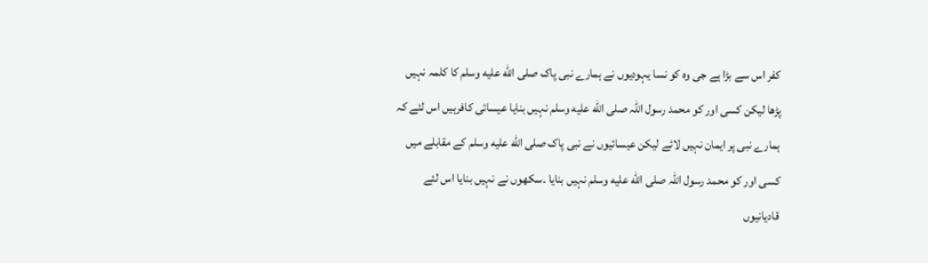کفر اس سے بڑا ہے جی وہ کو نسا یہودیوں نے ہمارے نبی پاک صلى الله عليه وسلم کا کلمہ نہیں پڑھا لیکن کسی اور کو محمد رسول اللہ صلى الله عليه وسلم نہیں بنایا عیسائی کافرہیں اس لئے کہ ہمارے نبی پر ایمان نہیں لائے لیکن عیسائیوں نے نبی پاک صلى الله عليه وسلم کے مقابلے میں کسی اور کو محمد رسول اللہ صلى الله عليه وسلم نہیں بنایا ۔سکھوں نے نہیں بنایا اس لئے قادیانیوں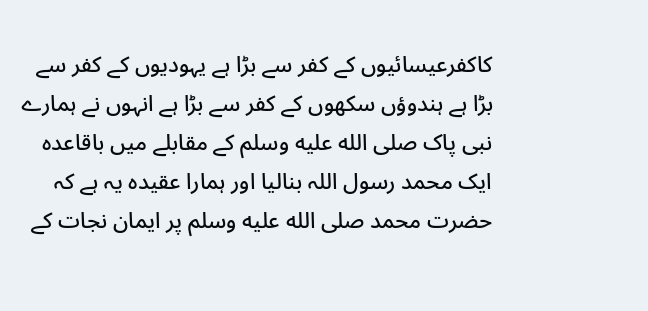کاکفرعیسائیوں کے کفر سے بڑا ہے یہودیوں کے کفر سے بڑا ہے ہندوؤں سکھوں کے کفر سے بڑا ہے انہوں نے ہمارے نبی پاک صلى الله عليه وسلم کے مقابلے میں باقاعدہ ایک محمد رسول اللہ بنالیا اور ہمارا عقیدہ یہ ہے کہ حضرت محمد صلى الله عليه وسلم پر ایمان نجات کے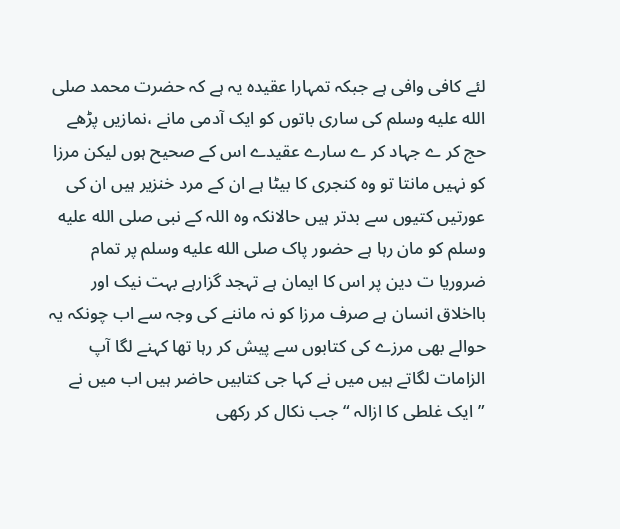لئے کافی وافی ہے جبکہ تمہارا عقیدہ یہ ہے کہ حضرت محمد صلى الله عليه وسلم کی ساری باتوں کو ایک آدمی مانے ،نمازیں پڑھے حج کر ے جہاد کر ے سارے عقیدے اس کے صحیح ہوں لیکن مرزا کو نہیں مانتا تو وہ کنجری کا بیٹا ہے ان کے مرد خنزیر ہیں ان کی عورتیں کتیوں سے بدتر ہیں حالانکہ وہ اللہ کے نبی صلى الله عليه وسلم کو مان رہا ہے حضور پاک صلى الله عليه وسلم پر تمام ضروریا ت دین پر اس کا ایمان ہے تہجد گزارہے بہت نیک اور بااخلاق انسان ہے صرف مرزا کو نہ ماننے کی وجہ سے اب چونکہ یہ حوالے بھی مرزے کی کتابوں سے پیش کر رہا تھا کہنے لگا آپ الزامات لگاتے ہیں میں نے کہا جی کتابیں حاضر ہیں اب میں نے ”ایک غلطی کا ازالہ “جب نکال کر رکھی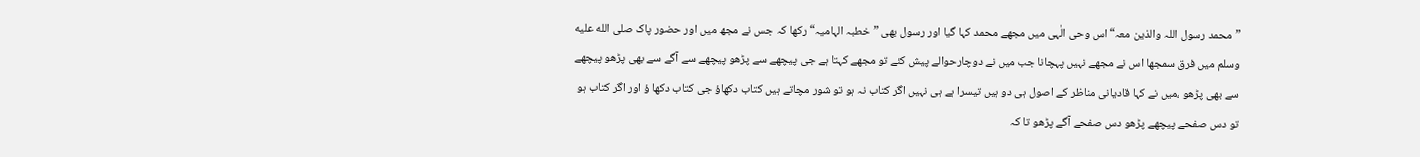”محمد رسول اللہ والذین معہ“اس وحی الٰہی میں مجھے محمد کہا گیا اور رسول بھی ”خطبہ الہامیہ“رکھا کہ جس نے مجھ میں اور حضور پاک صلى الله عليه وسلم میں فرق سمجھا اس نے مجھے نہیں پہچانا جب میں نے دوچارحوالے پیش کئے تو مجھے کہتا ہے جی پیچھے سے پڑھو پیچھے سے آگے سے بھی پڑھو پیچھے سے بھی پڑھو ،میں نے کہا قادیانی مناظر کے اصول ہی دو ہیں تیسرا ہے ہی نہیں اگر کتاب نہ ہو تو شور مچاتے ہیں کتاب دکھاؤ جی کتاب دکھا ؤ اور اگر کتاب ہو تو دس صفحے پیچھے پڑھو دس صفحے آگے پڑھو تا کہ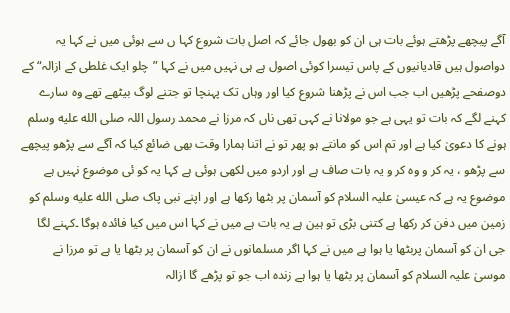آگے پیچھے پڑھتے ہوئے بات ہی ان کو بھول جائے کہ اصل بات شروع کہا ں سے ہوئی میں نے کہا یہ دواصول ہیں قادیانیوں کے پاس تیسرا کوئی اصول ہے ہی نہیں میں نے کہا ”چلو ایک غلطی کے ازالہ“ کے دوصفحے پڑھیں اب جب اس نے پڑھنا شروع کیا اور وہاں تک پہنچا تو جتنے لوگ بیٹھے تھے وہ سارے کہنے لگے کہ بات تو یہی ہے جو مولانا نے کہی تھی ناں کہ مرزا نے محمد رسول اللہ صلى الله عليه وسلم ہونے کا دعویٰ کیا ہے اور تم اس کو مانتے ہو پھر تو نے اتنا ہمارا وقت بھی ضائع کیا کہ آگے سے پڑھو پیچھے سے پڑھو ، یہ کر و وہ کر و یہ بات صاف ہے اور اردو میں لکھی ہوئی ہے کہا یہ کو ئی موضوع نہیں ہے موضوع یہ ہے کہ عیسیٰ علیہ السلام کو آسمان پر بٹھا رکھا ہے اور اپنے نبی پاک صلى الله عليه وسلم کو زمین میں دفن کر رکھا ہے کتنی بڑی تو ہین ہے یہ بات ہے میں نے کہا اس میں کیا فائدہ ہوگا ۔کہنے لگا جی ان کو آسمان پربٹھا یا ہوا ہے میں نے کہا اگر مسلمانوں نے ان کو آسمان پر بٹھا یا ہے تو مرزا نے موسیٰ علیہ السلام کو آسمان پر بٹھا یا ہوا ہے زندہ اب جو تو پڑھے گا ازالہ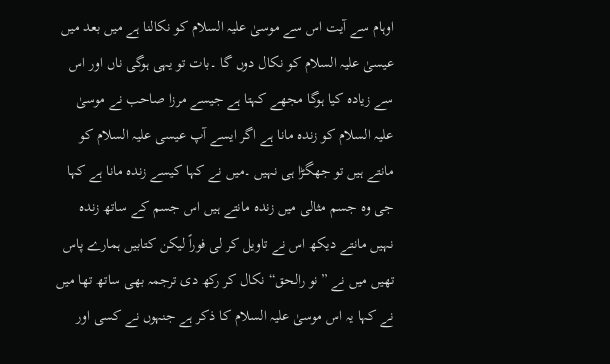اوہام سے آیت اس سے موسیٰ علیہ السلام کو نکالنا ہے میں بعد میں عیسیٰ علیہ السلام کو نکال دوں گا ۔بات تو یہی ہوگی ناں اور اس سے زیادہ کیا ہوگا مجھے کہتا ہے جیسے مرزا صاحب نے موسیٰ علیہ السلام کو زندہ مانا ہے اگر ایسے آپ عیسی علیہ السلام کو مانتے ہیں تو جھگڑا ہی نہیں ۔میں نے کہا کیسے زندہ مانا ہے کہا جی وہ جسم مثالی میں زندہ مانتے ہیں اس جسم کے ساتھ زندہ نہیں مانتے دیکھ اس نے تاویل کر لی فوراً لیکن کتابیں ہمارے پاس تھیں میں نے ”نو رالحق“ نکال کر رکھ دی ترجمہ بھی ساتھ تھا میں نے کہا یہ اس موسیٰ علیہ السلام کا ذکر ہے جنہوں نے کسی اور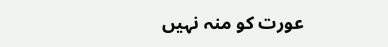عورت کو منہ نہیں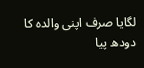لگایا صرف اپنی والدہ کا دودھ پیا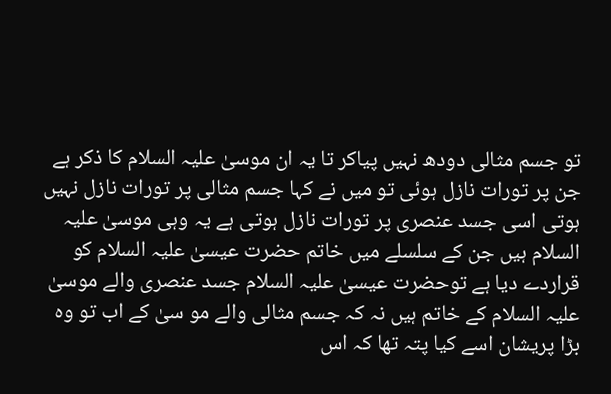تو جسم مثالی دودھ نہیں پیاکر تا یہ ان موسیٰ علیہ السلام کا ذکر ہے جن پر تورات نازل ہوئی تو میں نے کہا جسم مثالی پر تورات نازل نہیں ہوتی اسی جسد عنصری پر تورات نازل ہوتی ہے یہ وہی موسیٰ علیہ السلام ہیں جن کے سلسلے میں خاتم حضرت عیسیٰ علیہ السلام کو قراردے دیا ہے توحضرت عیسیٰ علیہ السلام جسد عنصری والے موسیٰ علیہ السلام کے خاتم ہیں نہ کہ جسم مثالی والے مو سیٰ کے اب تو وہ بڑا پریشان اسے کیا پتہ تھا کہ اس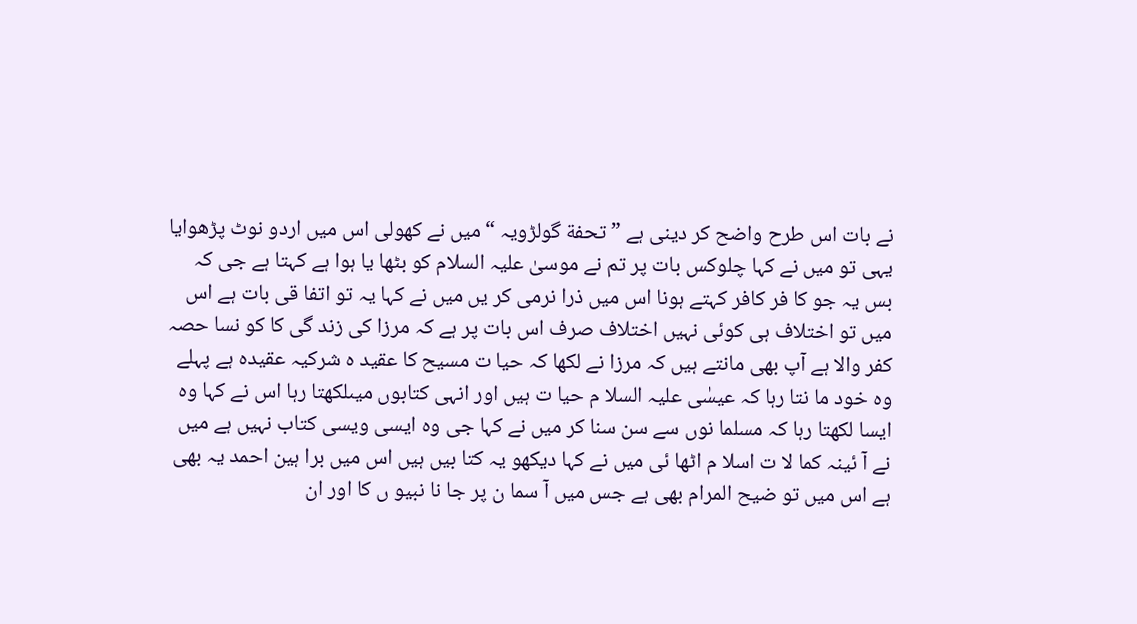نے بات اس طرح واضح کر دینی ہے ”تحفة گولڑویہ “میں نے کھولی اس میں اردو نوٹ پڑھوایا یہی تو میں نے کہا چلوکس بات پر تم نے موسیٰ علیہ السلام کو بٹھا یا ہوا ہے کہتا ہے جی کہ بس یہ جو کا فر کافر کہتے ہونا اس میں ذرا نرمی کر یں میں نے کہا یہ تو اتفا قی بات ہے اس میں تو اختلاف ہی کوئی نہیں اختلاف صرف اس بات پر ہے کہ مرزا کی زند گی کا کو نسا حصہ کفر والا ہے آپ بھی مانتے ہیں کہ مرزا نے لکھا کہ حیا ت مسیح کا عقید ہ شرکیہ عقیدہ ہے پہلے وہ خود ما نتا رہا کہ عیسٰی علیہ السلا م حیا ت ہیں اور انہی کتابوں میںلکھتا رہا اس نے کہا وہ ایسا لکھتا رہا کہ مسلما نوں سے سن سنا کر میں نے کہا جی وہ ایسی ویسی کتاب نہیں ہے میں نے آ ئینہ کما لا ت اسلا م اٹھا ئی میں نے کہا دیکھو یہ کتا بیں ہیں اس میں برا ہین احمد یہ بھی ہے اس میں تو ضیح المرام بھی ہے جس میں آ سما ن پر جا نا نبیو ں کا اور ان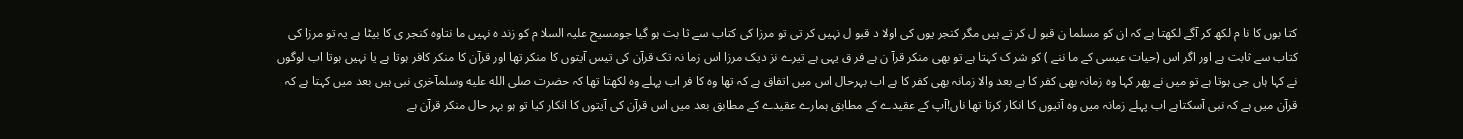کتا بوں کا نا م لکھ کر آگے لکھتا ہے کہ ان کو مسلما ن قبو ل کر تے ہیں مگر کنجر یوں کی اولا د قبو ل نہیں کر تی تو مرزا کی کتاب سے ثا بت ہو گیا جومسیح علیہ السلا م کو زند ہ نہیں ما نتاوہ کنجر ی کا بیٹا ہے یہ تو مرزا کی کتاب سے ثابت ہے اور اگر اس (حیات عیسی کے ما ننے ) کو شر ک کہتا ہے تو بھی منکر قرآ ن ہے فر ق یہی ہے تیرے نز دیک مرزا اس زما نہ تک قرآن کی تیس آیتوں کا منکر تھا اور قرآن کا منکر کافر ہوتا ہے یا نہیں ہوتا اب لوگوں نے کہا ہاں جی ہوتا ہے تو میں نے پھر کہا وہ زمانہ بھی کفر کا ہے بعد والا زمانہ بھی کفر کا ہے اب بہرحال اس میں اتفاق ہے کہ تھا وہ کا فر اب پہلے وہ لکھتا تھا کہ حضرت صلى الله عليه وسلمآخری نبی ہیں بعد میں کہتا ہے کہ قرآن میں ہے کہ نبی آسکتاہے اب پہلے زمانہ میں وہ آتیوں کا انکار کرتا تھا ناں!آپ کے عقیدے کے مطابق ہمارے عقیدے کے مطابق بعد میں اس قرآن کی آیتوں کا انکار کیا تو ہو بہر حال منکر قرآن ہے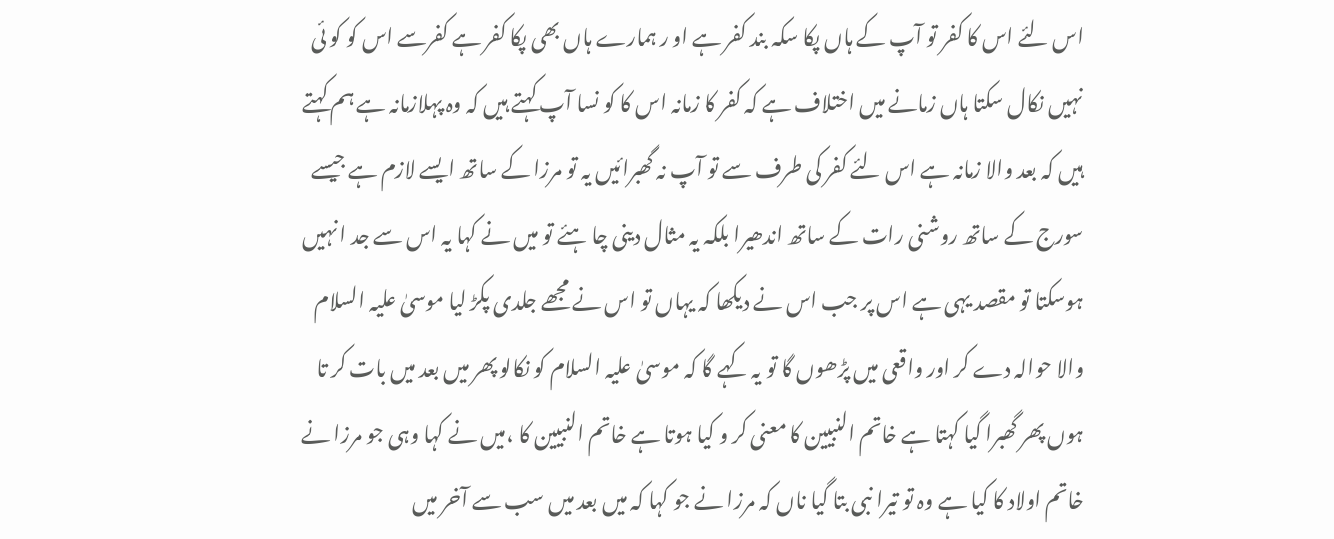اس لئے اس کا کفر تو آپ کے ہاں پکا سکہ بند کفر ہے او ر ہمارے ہاں بھی پکا کفر ہے کفرسے اس کو کو ئی نہیں نکال سکتا ہاں زمانے میں اختلاف ہے کہ کفر کا زمانہ اس کا کو نسا آپ کہتے ہیں کہ وہ پہلازمانہ ہے ہم کہتے ہیں کہ بعد والا زمانہ ہے اس لئے کفر کی طرف سے تو آپ نہ گھبرائیں یہ تو مرزا کے ساتھ ایسے لازم ہے جیسے سورج کے ساتھ روشنی رات کے ساتھ اندھیرا بلکہ یہ مثال دینی چا ہئے تو میں نے کہا یہ اس سے جد ا نہیں ہوسکتا تو مقصد یہی ہے اس پر جب اس نے دیکھا کہ یہاں تو اس نے مجھے جلدی پکڑ لیا موسیٰ علیہ السلام والا حوالہ دے کر اور واقعی میں پڑھوں گا تو یہ کہے گا کہ موسیٰ علیہ السلام کو نکالو پھر میں بعد میں بات کر تا ہوں پھر گھبرا گیا کہتا ہے خاتم النبیین کا معنی کر و کیا ہوتا ہے خاتم النبیین کا ،میں نے کہا وہی جو مرزا نے خاتم اولاد کا کیا ہے وہ تو تیرا نبی بتا گیا ناں کہ مرزا نے جو کہا کہ میں بعد میں سب سے آخر میں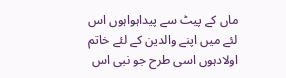ماں کے پیٹ سے پیداہواہوں اس لئے میں اپنے والدین کے لئے خاتم اولادہوں اسی طرح جو نبی اس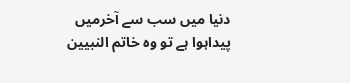دنیا میں سب سے آخرمیں پیداہوا ہے تو وہ خاتم النبیین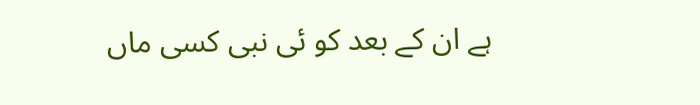ہے ان کے بعد کو ئی نبی کسی ماں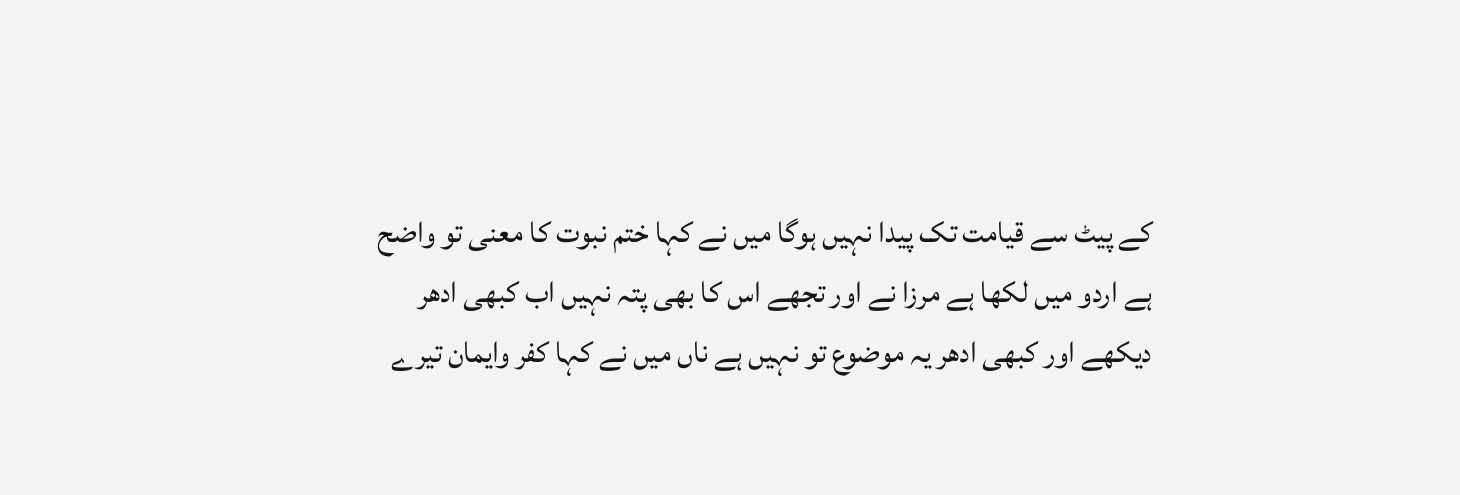کے پیٹ سے قیامت تک پیدا نہیں ہوگا میں نے کہا ختم نبوت کا معنی تو واضح ہے اردو میں لکھا ہے مرزا نے اور تجھے اس کا بھی پتہ نہیں اب کبھی ادھر دیکھے اور کبھی ادھر یہ موضوع تو نہیں ہے ناں میں نے کہا کفر وایمان تیرے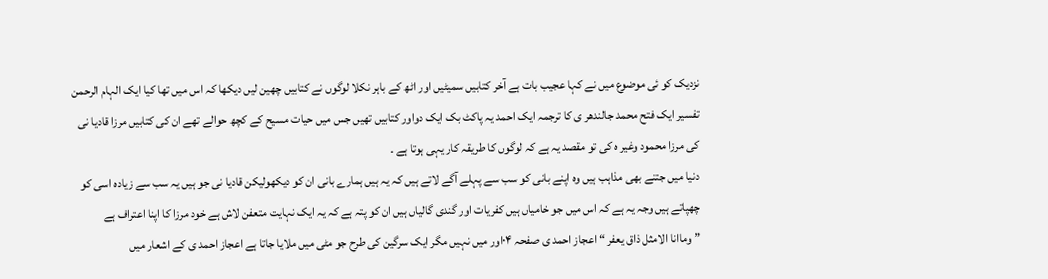نزدیک کو ئی موضوع میں نے کہا عجیب بات ہے آخر کتابیں سمیٹیں اور اٹھ کے باہر نکلا لوگوں نے کتابیں چھین لیں دیکھا کہ اس میں تھا کیا ایک الہام الرحمن تفسیر ایک فتح محمد جالندھر ی کا ترجمہ ایک احمد یہ پاکٹ بک ایک دواور کتابیں تھیں جس میں حیات مسیح کے کچھ حوالے تھے ان کی کتابیں مرزا قادیا نی کی مرزا محمود وغیر ہ کی تو مقصد یہ ہے کہ لوگوں کا طریقہ کار یہی ہوتا ہے ۔
دنیا میں جتنے بھی مذاہب ہیں وہ اپنے بانی کو سب سے پہلے آگے لاتے ہیں کہ یہ ہیں ہمارے بانی ان کو دیکھولیکن قادیا نی جو ہیں یہ سب سے زیادہ اسی کو چھپاتے ہیں وجہ یہ ہے کہ اس میں جو خامیاں ہیں کفریات اور گندی گالیاں ہیں ان کو پتہ ہے کہ یہ ایک نہایت متعفن لاش ہے خود مرزا کا اپنا اعتراف ہے ”وماانا الامثل ذاق یعفر “ اعجاز احمد ی صفحہ ۰۴اور میں نہیں مگر ایک سرگین کی طرح جو مٹی میں ملایا جاتا ہے اعجاز احمد ی کے اشعار میں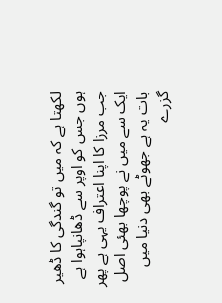لکھتا ہے کہ میں تو گندگی کا ڈھیر ہوں جس کو اوپر سے ڈھانپاہوا ہے جب مرزا کا اپنا اعتراف یہی ہے پھر ایک سے میں نے پوچھا بھئی اصل بات یہ ہے جھوٹے بھی دنیا میں گزرے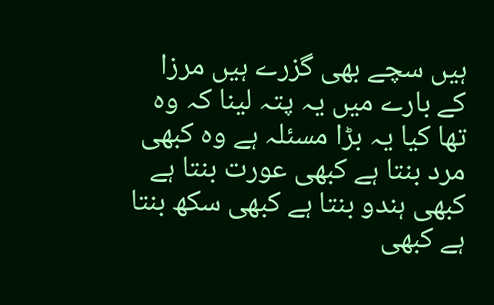ہیں سچے بھی گزرے ہیں مرزا کے بارے میں یہ پتہ لینا کہ وہ تھا کیا یہ بڑا مسئلہ ہے وہ کبھی مرد بنتا ہے کبھی عورت بنتا ہے کبھی ہندو بنتا ہے کبھی سکھ بنتا ہے کبھی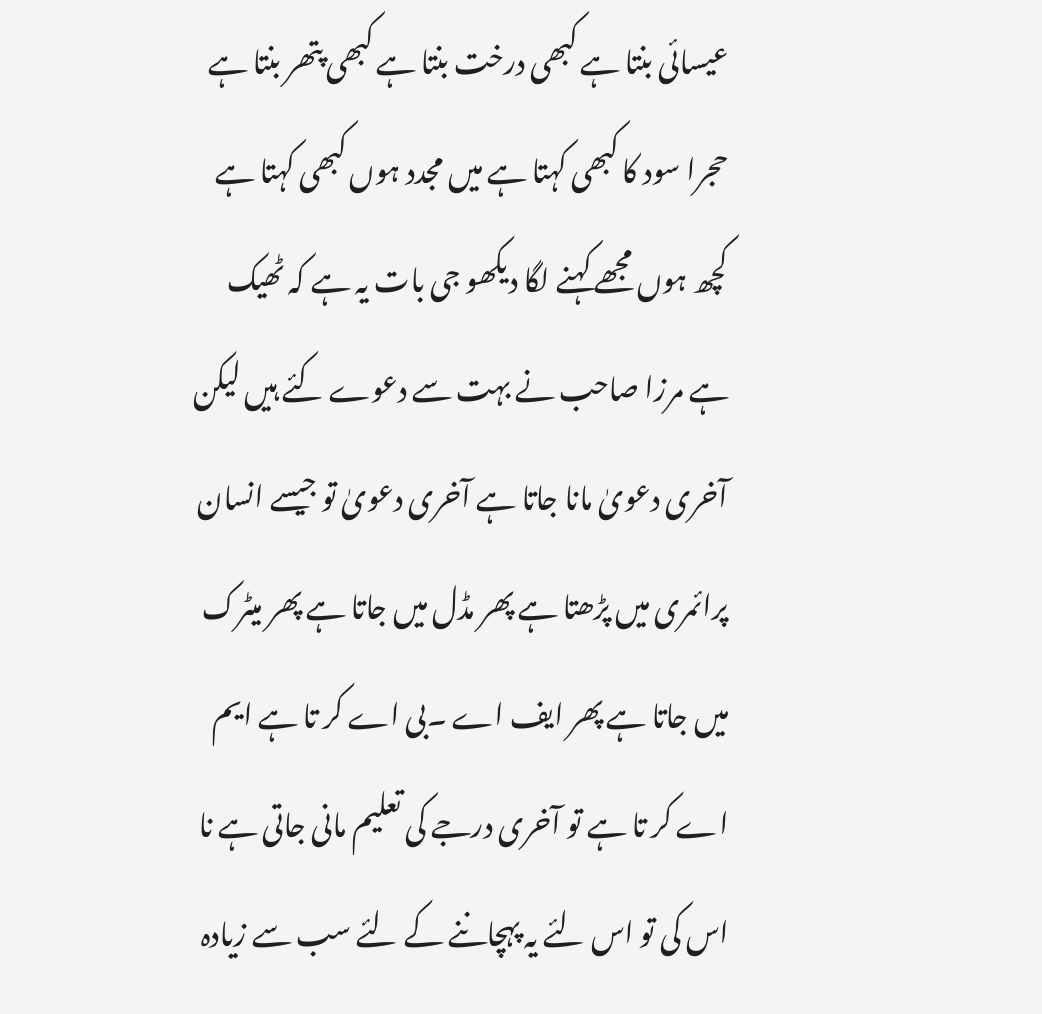عیسائی بنتا ہے کبھی درخت بنتا ہے کبھی پتھر بنتا ہے حجرا سود کا کبھی کہتا ہے میں مجدد ہوں کبھی کہتا ہے کچھ ہوں مجھے کہنے لگا دیکھو جی بات یہ ہے کہ ٹھیک ہے مرزا صاحب نے بہت سے دعوے کئے ہیں لیکن آخری دعویٰ مانا جاتا ہے آخری دعویٰ تو جیسے انسان پرائمری میں پڑھتا ہے پھر مڈل میں جاتا ہے پھر میٹرک میں جاتا ہے پھر ایف اے ۔بی اے کر تا ہے ایم اے کر تا ہے تو آخری درجے کی تعلیم مانی جاتی ہے نا اس کی تو اس لئے یہ پہچاننے کے لئے سب سے زیادہ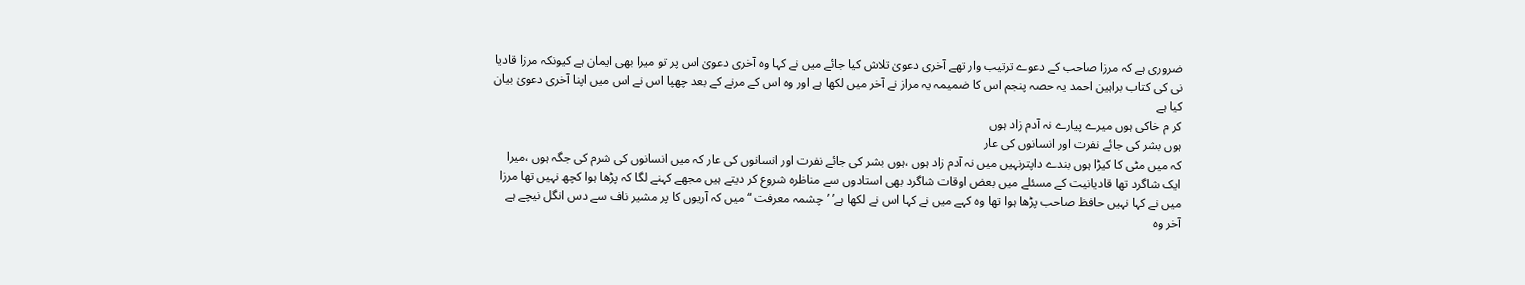ضروری ہے کہ مرزا صاحب کے دعوے ترتیب وار تھے آخری دعویٰ تلاش کیا جائے میں نے کہا وہ آخری دعویٰ اس پر تو میرا بھی ایمان ہے کیونکہ مرزا قادیا نی کی کتاب براہین احمد یہ حصہ پنجم اس کا ضمیمہ یہ مراز نے آخر میں لکھا ہے اور وہ اس کے مرنے کے بعد چھپا اس نے اس میں اپنا آخری دعویٰ بیان کیا ہے
کر م خاکی ہوں میرے پیارے نہ آدم زاد ہوں
ہوں بشر کی جائے نفرت اور انسانوں کی عار
کہ میں مٹی کا کیڑا ہوں بندے داپترنہیں میں نہ آدم زاد ہوں ،ہوں بشر کی جائے نفرت اور انسانوں کی عار کہ میں انسانوں کی شرم کی جگہ ہوں ،میرا ایک شاگرد تھا قادیانیت کے مسئلے میں بعض اوقات شاگرد بھی استادوں سے مناظرہ شروع کر دیتے ہیں مجھے کہنے لگا کہ پڑھا ہوا کچھ نہیں تھا مرزا میں نے کہا نہیں حافظ صاحب پڑھا ہوا تھا وہ کہے میں نے کہا اس نے لکھا ہے’ ’چشمہ معرفت “ میں کہ آریوں کا پر مشیر ناف سے دس انگل نیچے ہے آخر وہ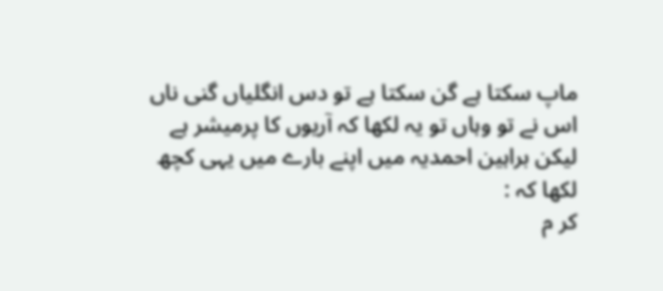ماپ سکتا ہے گن سکتا ہے تو دس انگلیاں گنی ناں اس نے تو وہاں تو یہ لکھا کہ آریوں کا پرمیشر ہے لیکن براہین احمدیہ میں اپنے بارے میں یہی کچھ لکھا کہ :
کر م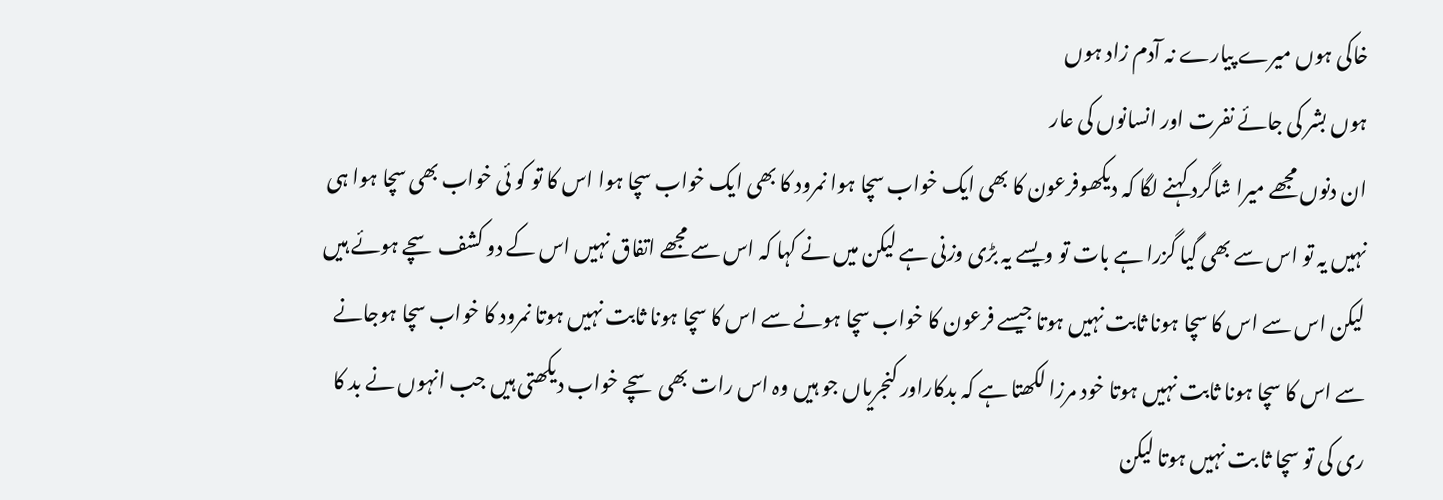خاکی ہوں میرے پیارے نہ آدم زاد ہوں
ہوں بشر کی جائے نفرت اور انسانوں کی عار
ان دنوں مجھے میرا شاگرد کہنے لگا کہ دیکھوفرعون کا بھی ایک خواب سچا ہوا نمرود کا بھی ایک خواب سچا ہوا اس کا تو کو ئی خواب بھی سچا ہوا ہی نہیں یہ تو اس سے بھی گیا گزرا ہے بات تو ویسے یہ بڑی وزنی ہے لیکن میں نے کہا کہ اس سے مجھے اتفاق نہیں اس کے دو کشف سچے ہوئے ہیں لیکن اس سے اس کا سچا ہونا ثابت نہیں ہوتا جیسے فرعون کا خواب سچا ہونے سے اس کا سچا ہونا ثابت نہیں ہوتا نمرود کا خواب سچا ہوجانے سے اس کا سچا ہونا ثابت نہیں ہوتا خود مرزا لکھتا ہے کہ بدکاراور کنجریاں جو ہیں وہ اس رات بھی سچے خواب دیکھتی ہیں جب انہوں نے بد کا ری کی تو سچا ثا بت نہیں ہوتا لیکن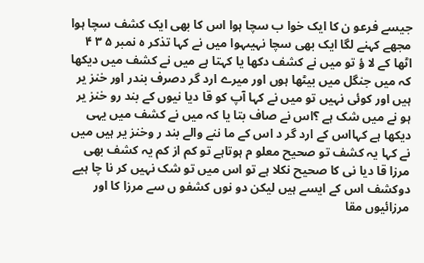جیسے فرعو ن کا ایک خوا ب سچا ہوا اس کا بھی ایک کشف سچا ہوا مجھے کہنے لگا ایک بھی سچا نہیںہوا میں نے کہا تذکر ہ نمبر ۵ ۳ ۴ اٹھا کے لا ؤ تو میں نے کشف دکھا یا کہتا ہے میں نے کشف میں دیکھا کہ میں جنگل میں بیٹھا ہوں اور میرے ارد گر دصرف بندر اور خنز یر ہیں اور کوئی نہیں تو میں نے کہا آپ کو قا دیا نیوں کے بند رو خنز یر ہو نے میں شک ہے ؟اس نے صاف بتا یا کہ میں نے کشف میں یہی دیکھا ہے کہااس کے ارد گر د اس کے ما ننے والے بند ر وخنز یر ہیں میں نے کہا یہ کشف تو صحیح معلو م ہوتاہے تو کم از کم یہ کشف بھی مرزا قا دیا نی کا صحیح نکلا ہے تو اس میں تو شک نہیں کر نا چا ہیے دوکشف اس کے ایسے ہیں لیکن دو نوں کشفو ں سے مرزا کا اور مرزائیوں مقا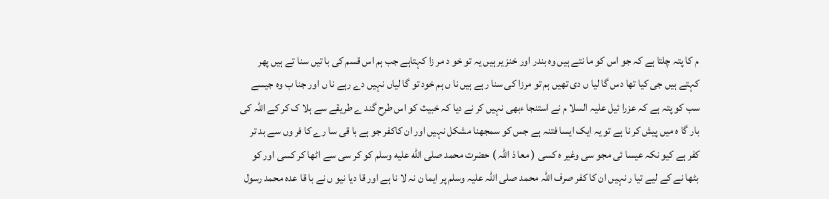م کا پتہ چلتا ہے کہ جو اس کو ما نتے ہیں وہ بندر اور خنز یر ہیں یہ تو خو د مر زا کہتاہے جب ہم اس قسم کی با تیں سنا تے ہیں پھر کہتے ہیں جی کیا تھا دس گا لیا ں دی تھیں ہم تو مرزا کی سنا رہے ہیں نا ں ہم خود تو گا لیاں نہیں دے رہے نا ں اور جنا ب وہ جیسے سب کو پتہ ہے کہ عزرا ئیل علیہ السلا م نے استنجا ءبھی نہیں کر نے دیا کہ خبیث کو اس طرح گند ے طریقے سے ہلا ک کر کے اللہ کی بار گا ہ میں پیش کر نا ہے تو یہ ایک ایسا فتنہ ہے جس کو سمجھنا مشکل نہیں اور ان کاکفر جو ہے با قی سا رے کا فر وں سے بد تر کفر ہے کیو نکہ عیسا ئی مجو سی وغیر ہ کسی ( معا ذ اللہ ) حضرت محمد صلى الله عليه وسلم کو کر سی سے اٹھا کر کسی اور کو بٹھا نے کے لیے تیا ر نہیں ان کا کفر صرف اللہ محمد صلی اللہ علیہ وسلم پر ایما ن نہ لا نا ہے اور قا دیا نیو ں نے با قا عدہ محمد رسول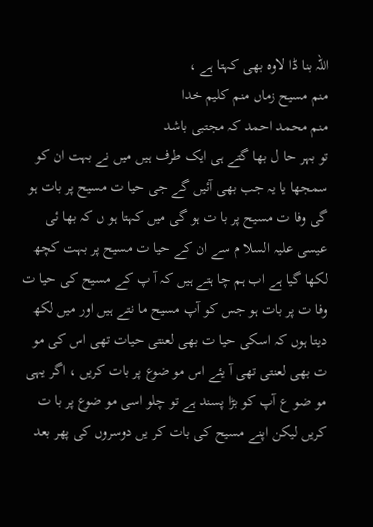اللہ بنا ڈا لاوہ بھی کہتا ہے ،
منم مسیح زماں منم کلیم خدا
منم محمد احمد کہ مجتبی باشد
تو بہر حا ل بھا گتے ہی ایک طرف ہیں میں نے بہت ان کو سمجھا یا یہ جب بھی آئیں گے جی حیا ت مسیح پر بات ہو گی وفا ت مسیح پر با ت ہو گی میں کہتا ہو ں کہ بھا ئی عیسی علیہ السلا م سے ان کے حیا ت مسیح پر بہت کچھ لکھا گیا ہے اب ہم چا ہتے ہیں کہ آ پ کے مسیح کی حیا ت وفا ت پر بات ہو جس کو آپ مسیح ما نتے ہیں اور میں لکھ دیتا ہوں کہ اسکی حیا ت بھی لعنتی حیات تھی اس کی مو ت بھی لعنتی تھی آ یئے اس مو ضوع پر بات کریں ، اگر یہی مو ضو ع آپ کو بڑا پسند ہے تو چلو اسی مو ضوع پر با ت کریں لیکن اپنے مسیح کی بات کر یں دوسروں کی پھر بعد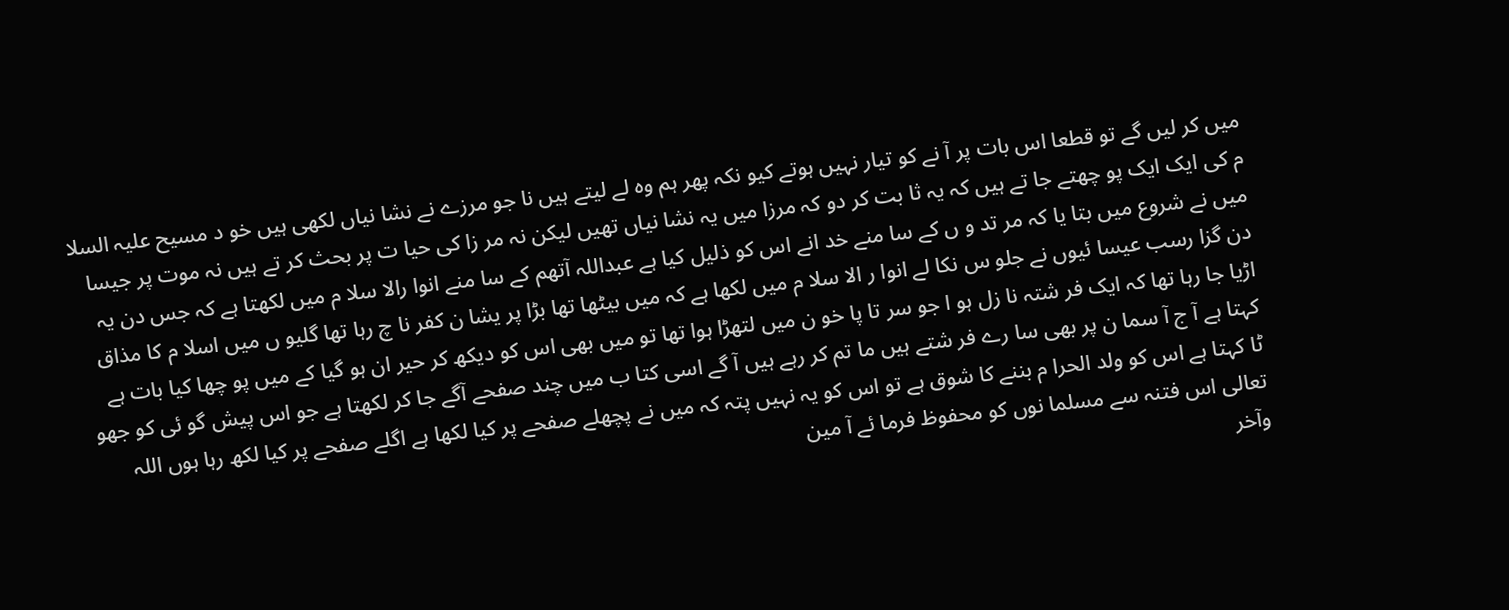میں کر لیں گے تو قطعا اس بات پر آ نے کو تیار نہیں ہوتے کیو نکہ پھر ہم وہ لے لیتے ہیں نا جو مرزے نے نشا نیاں لکھی ہیں خو د مسیح علیہ السلا م کی ایک ایک پو چھتے جا تے ہیں کہ یہ ثا بت کر دو کہ مرزا میں یہ نشا نیاں تھیں لیکن نہ مر زا کی حیا ت پر بحث کر تے ہیں نہ موت پر جیسا میں نے شروع میں بتا یا کہ مر تد و ں کے سا منے خد انے اس کو ذلیل کیا ہے عبداللہ آتھم کے سا منے انوا رالا سلا م میں لکھتا ہے کہ جس دن یہ دن گزا رسب عیسا ئیوں نے جلو س نکا لے انوا ر الا سلا م میں لکھا ہے کہ میں بیٹھا تھا بڑا پر یشا ن کفر نا چ رہا تھا گلیو ں میں اسلا م کا مذاق اڑیا جا رہا تھا کہ ایک فر شتہ نا زل ہو ا جو سر تا پا خو ن میں لتھڑا ہوا تھا تو میں بھی اس کو دیکھ کر حیر ان ہو گیا کے میں پو چھا کیا بات ہے کہتا ہے آ ج آ سما ن پر بھی سا رے فر شتے ہیں ما تم کر رہے ہیں آ گے اسی کتا ب میں چند صفحے آگے جا کر لکھتا ہے جو اس پیش گو ئی کو جھو ٹا کہتا ہے اس کو ولد الحرا م بننے کا شوق ہے تو اس کو یہ نہیں پتہ کہ میں نے پچھلے صفحے پر کیا لکھا ہے اگلے صفحے پر کیا لکھ رہا ہوں اللہ تعالی اس فتنہ سے مسلما نوں کو محفوظ فرما ئے آ مین
وآخر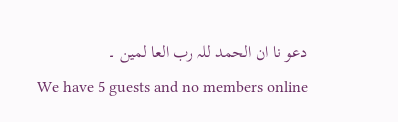دعو نا ان الحمد للہ رب العا لمین ۔
We have 5 guests and no members online